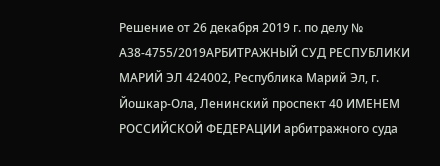Решение от 26 декабря 2019 г. по делу № А38-4755/2019АРБИТРАЖНЫЙ СУД РЕСПУБЛИКИ МАРИЙ ЭЛ 424002, Республика Марий Эл, г. Йошкар-Ола, Ленинский проспект 40 ИМЕНЕМ РОССИЙСКОЙ ФЕДЕРАЦИИ арбитражного суда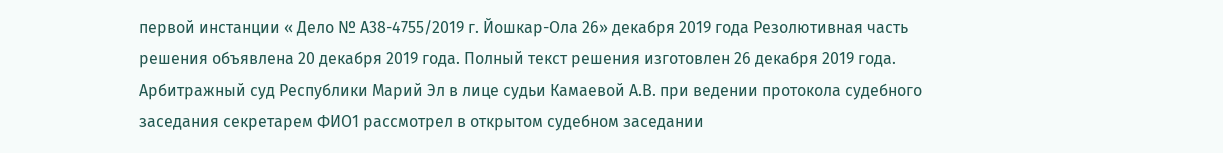первой инстанции « Дело № А38-4755/2019 г. Йошкар-Ола 26» декабря 2019 года Резолютивная часть решения объявлена 20 декабря 2019 года. Полный текст решения изготовлен 26 декабря 2019 года. Арбитражный суд Республики Марий Эл в лице судьи Камаевой А.В. при ведении протокола судебного заседания секретарем ФИО1 рассмотрел в открытом судебном заседании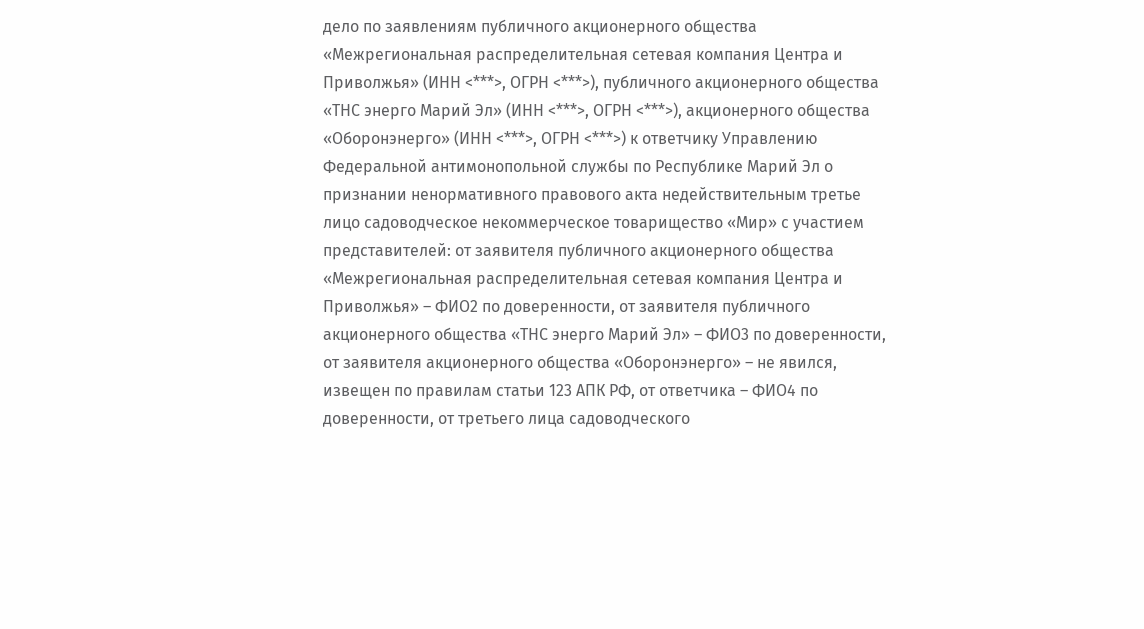дело по заявлениям публичного акционерного общества «Межрегиональная распределительная сетевая компания Центра и Приволжья» (ИНН <***>, ОГРН <***>), публичного акционерного общества «ТНС энерго Марий Эл» (ИНН <***>, ОГРН <***>), акционерного общества «Оборонэнерго» (ИНН <***>, ОГРН <***>) к ответчику Управлению Федеральной антимонопольной службы по Республике Марий Эл о признании ненормативного правового акта недействительным третье лицо садоводческое некоммерческое товарищество «Мир» с участием представителей: от заявителя публичного акционерного общества «Межрегиональная распределительная сетевая компания Центра и Приволжья» – ФИО2 по доверенности, от заявителя публичного акционерного общества «ТНС энерго Марий Эл» – ФИО3 по доверенности, от заявителя акционерного общества «Оборонэнерго» – не явился, извещен по правилам статьи 123 АПК РФ, от ответчика – ФИО4 по доверенности, от третьего лица садоводческого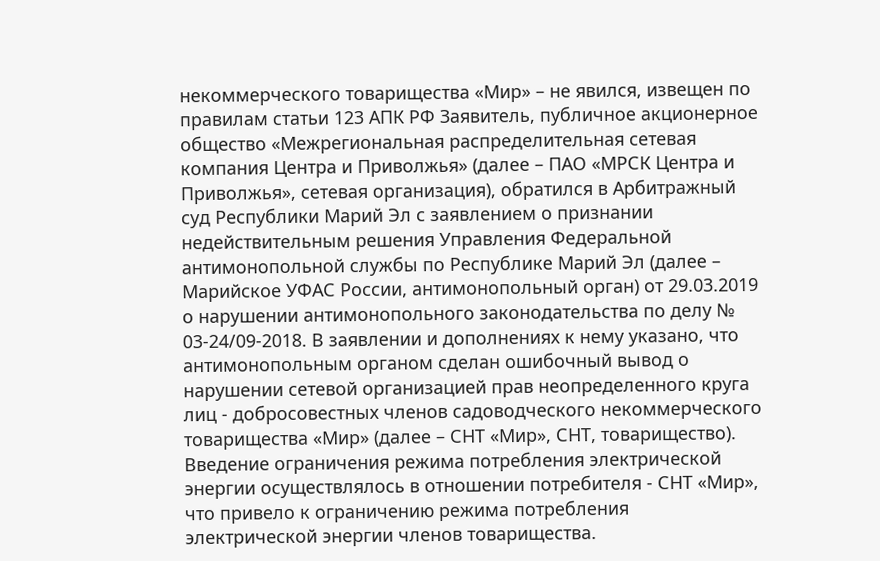некоммерческого товарищества «Мир» – не явился, извещен по правилам статьи 123 АПК РФ Заявитель, публичное акционерное общество «Межрегиональная распределительная сетевая компания Центра и Приволжья» (далее – ПАО «МРСК Центра и Приволжья», сетевая организация), обратился в Арбитражный суд Республики Марий Эл с заявлением о признании недействительным решения Управления Федеральной антимонопольной службы по Республике Марий Эл (далее – Марийское УФАС России, антимонопольный орган) от 29.03.2019 о нарушении антимонопольного законодательства по делу № 03-24/09-2018. В заявлении и дополнениях к нему указано, что антимонопольным органом сделан ошибочный вывод о нарушении сетевой организацией прав неопределенного круга лиц - добросовестных членов садоводческого некоммерческого товарищества «Мир» (далее – СНТ «Мир», СНТ, товарищество). Введение ограничения режима потребления электрической энергии осуществлялось в отношении потребителя - СНТ «Мир», что привело к ограничению режима потребления электрической энергии членов товарищества.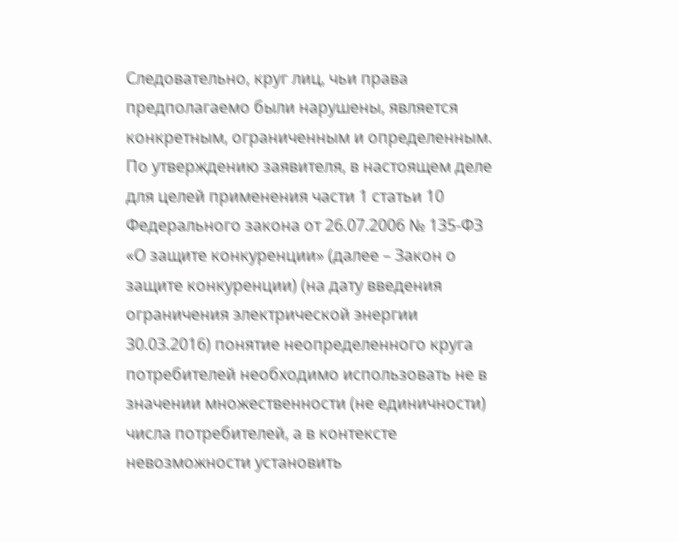Следовательно, круг лиц, чьи права предполагаемо были нарушены, является конкретным, ограниченным и определенным. По утверждению заявителя, в настоящем деле для целей применения части 1 статьи 10 Федерального закона от 26.07.2006 № 135-ФЗ «О защите конкуренции» (далее – Закон о защите конкуренции) (на дату введения ограничения электрической энергии 30.03.2016) понятие неопределенного круга потребителей необходимо использовать не в значении множественности (не единичности) числа потребителей, а в контексте невозможности установить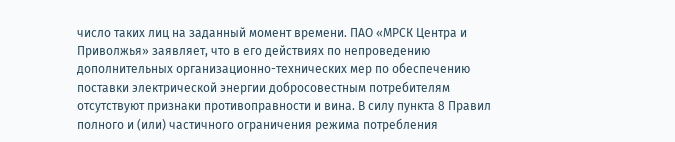число таких лиц на заданный момент времени. ПАО «МРСК Центра и Приволжья» заявляет, что в его действиях по непроведению дополнительных организационно-технических мер по обеспечению поставки электрической энергии добросовестным потребителям отсутствуют признаки противоправности и вина. В силу пункта 8 Правил полного и (или) частичного ограничения режима потребления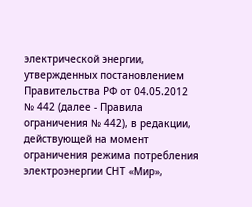электрической энергии, утвержденных постановлением Правительства РФ от 04.05.2012 № 442 (далее - Правила ограничения № 442), в редакции, действующей на момент ограничения режима потребления электроэнергии СНТ «Мир»,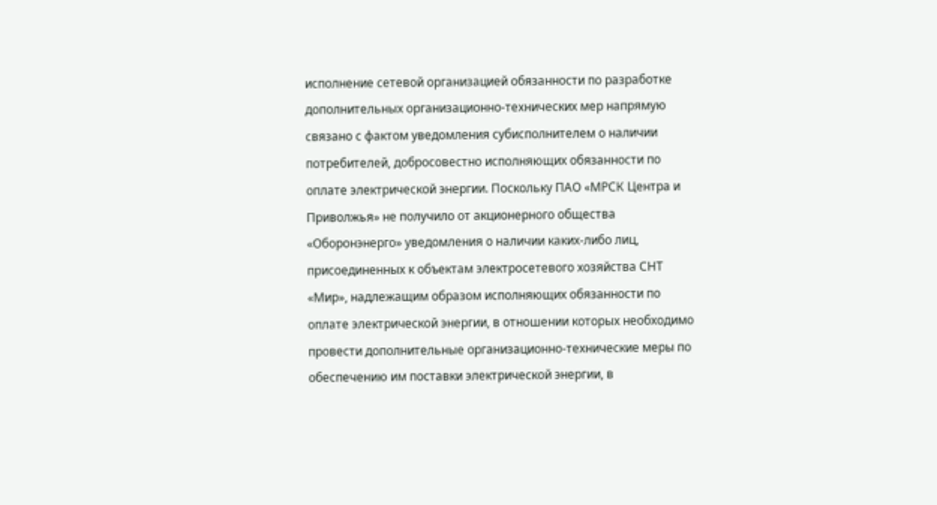исполнение сетевой организацией обязанности по разработке дополнительных организационно-технических мер напрямую связано с фактом уведомления субисполнителем о наличии потребителей, добросовестно исполняющих обязанности по оплате электрической энергии. Поскольку ПАО «МРСК Центра и Приволжья» не получило от акционерного общества «Оборонэнерго» уведомления о наличии каких-либо лиц, присоединенных к объектам электросетевого хозяйства СНТ «Мир», надлежащим образом исполняющих обязанности по оплате электрической энергии, в отношении которых необходимо провести дополнительные организационно-технические меры по обеспечению им поставки электрической энергии, в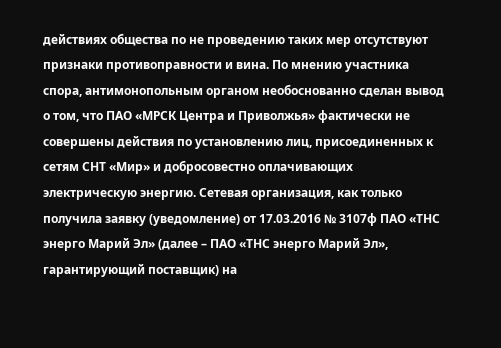действиях общества по не проведению таких мер отсутствуют признаки противоправности и вина. По мнению участника спора, антимонопольным органом необоснованно сделан вывод о том, что ПАО «МРСК Центра и Приволжья» фактически не совершены действия по установлению лиц, присоединенных к сетям СНТ «Мир» и добросовестно оплачивающих электрическую энергию. Сетевая организация, как только получила заявку (уведомление) от 17.03.2016 № 3107ф ПАО «ТНС энерго Марий Эл» (далее – ПАО «ТНС энерго Марий Эл», гарантирующий поставщик) на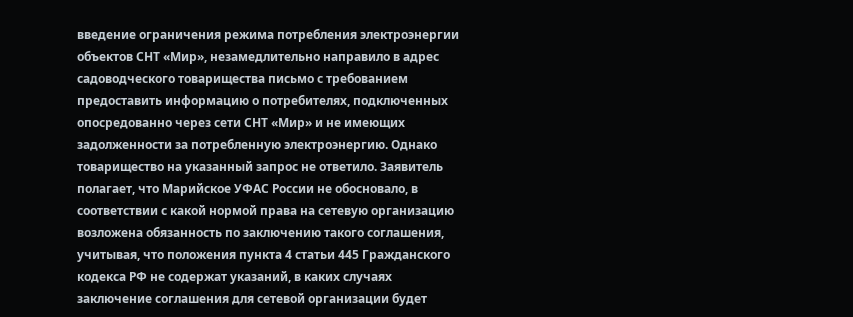введение ограничения режима потребления электроэнергии объектов СНТ «Мир», незамедлительно направило в адрес садоводческого товарищества письмо с требованием предоставить информацию о потребителях, подключенных опосредованно через сети СНТ «Мир» и не имеющих задолженности за потребленную электроэнергию. Однако товарищество на указанный запрос не ответило. Заявитель полагает, что Марийское УФАС России не обосновало, в соответствии с какой нормой права на сетевую организацию возложена обязанность по заключению такого соглашения, учитывая, что положения пункта 4 статьи 445 Гражданского кодекса РФ не содержат указаний, в каких случаях заключение соглашения для сетевой организации будет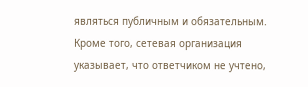являться публичным и обязательным. Кроме того, сетевая организация указывает, что ответчиком не учтено,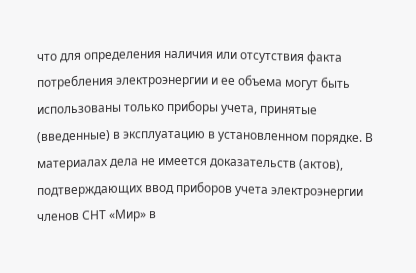что для определения наличия или отсутствия факта потребления электроэнергии и ее объема могут быть использованы только приборы учета, принятые (введенные) в эксплуатацию в установленном порядке. В материалах дела не имеется доказательств (актов), подтверждающих ввод приборов учета электроэнергии членов СНТ «Мир» в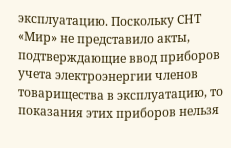эксплуатацию. Поскольку СНТ «Мир» не представило акты, подтверждающие ввод приборов учета электроэнергии членов товарищества в эксплуатацию, то показания этих приборов нельзя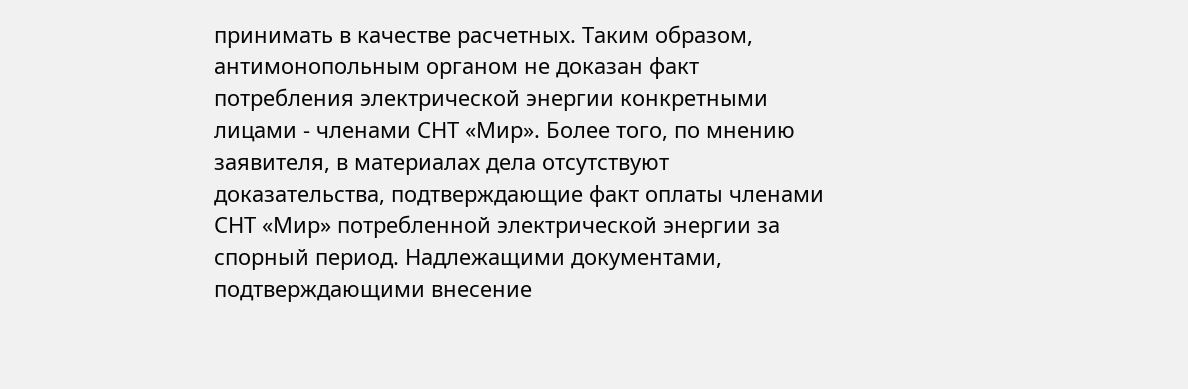принимать в качестве расчетных. Таким образом, антимонопольным органом не доказан факт потребления электрической энергии конкретными лицами - членами СНТ «Мир». Более того, по мнению заявителя, в материалах дела отсутствуют доказательства, подтверждающие факт оплаты членами СНТ «Мир» потребленной электрической энергии за спорный период. Надлежащими документами, подтверждающими внесение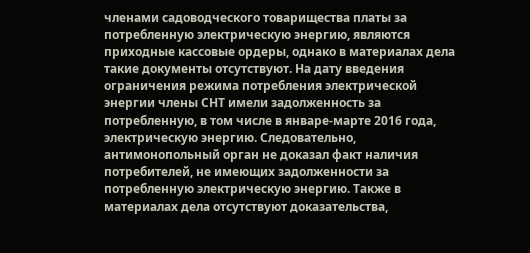членами садоводческого товарищества платы за потребленную электрическую энергию, являются приходные кассовые ордеры, однако в материалах дела такие документы отсутствуют. На дату введения ограничения режима потребления электрической энергии члены СНТ имели задолженность за потребленную, в том числе в январе-марте 2016 года, электрическую энергию. Следовательно, антимонопольный орган не доказал факт наличия потребителей, не имеющих задолженности за потребленную электрическую энергию. Также в материалах дела отсутствуют доказательства,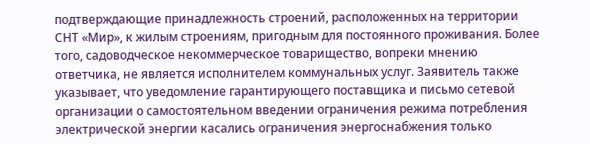подтверждающие принадлежность строений, расположенных на территории СНТ «Мир», к жилым строениям, пригодным для постоянного проживания. Более того, садоводческое некоммерческое товарищество, вопреки мнению ответчика, не является исполнителем коммунальных услуг. Заявитель также указывает, что уведомление гарантирующего поставщика и письмо сетевой организации о самостоятельном введении ограничения режима потребления электрической энергии касались ограничения энергоснабжения только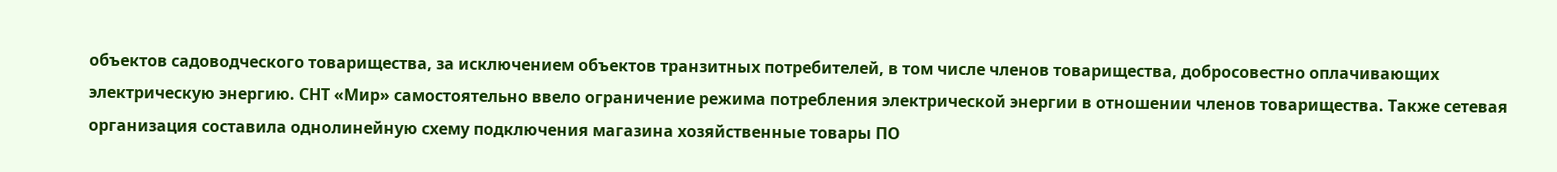объектов садоводческого товарищества, за исключением объектов транзитных потребителей, в том числе членов товарищества, добросовестно оплачивающих электрическую энергию. СНТ «Мир» самостоятельно ввело ограничение режима потребления электрической энергии в отношении членов товарищества. Также сетевая организация составила однолинейную схему подключения магазина хозяйственные товары ПО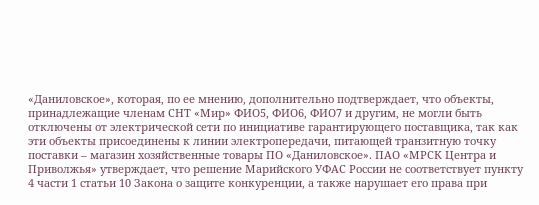«Даниловское», которая, по ее мнению, дополнительно подтверждает, что объекты, принадлежащие членам СНТ «Мир» ФИО5, ФИО6, ФИО7 и другим, не могли быть отключены от электрической сети по инициативе гарантирующего поставщика, так как эти объекты присоединены к линии электропередачи, питающей транзитную точку поставки – магазин хозяйственные товары ПО «Даниловское». ПАО «МРСК Центра и Приволжья» утверждает, что решение Марийского УФАС России не соответствует пункту 4 части 1 статьи 10 Закона о защите конкуренции, а также нарушает его права при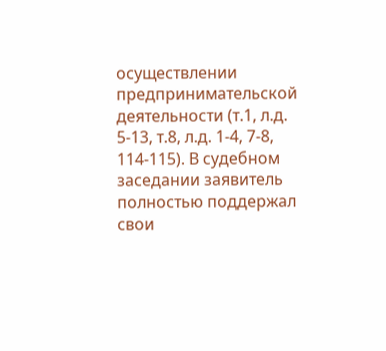осуществлении предпринимательской деятельности (т.1, л.д. 5-13, т.8, л.д. 1-4, 7-8, 114-115). В судебном заседании заявитель полностью поддержал свои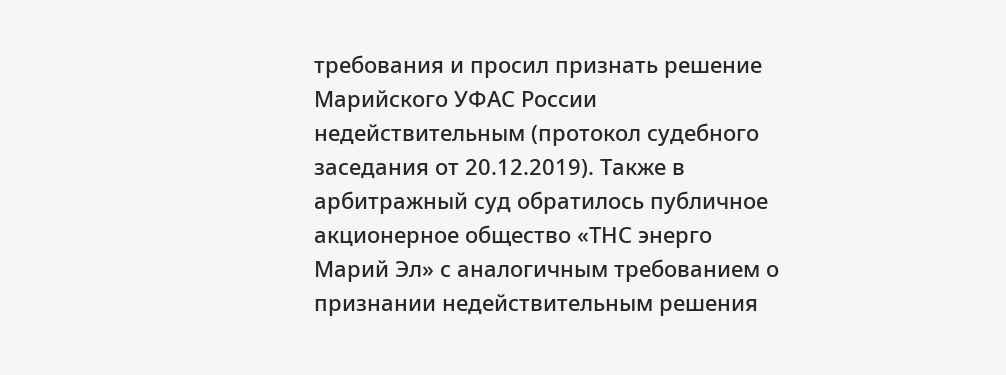требования и просил признать решение Марийского УФАС России недействительным (протокол судебного заседания от 20.12.2019). Также в арбитражный суд обратилось публичное акционерное общество «ТНС энерго Марий Эл» с аналогичным требованием о признании недействительным решения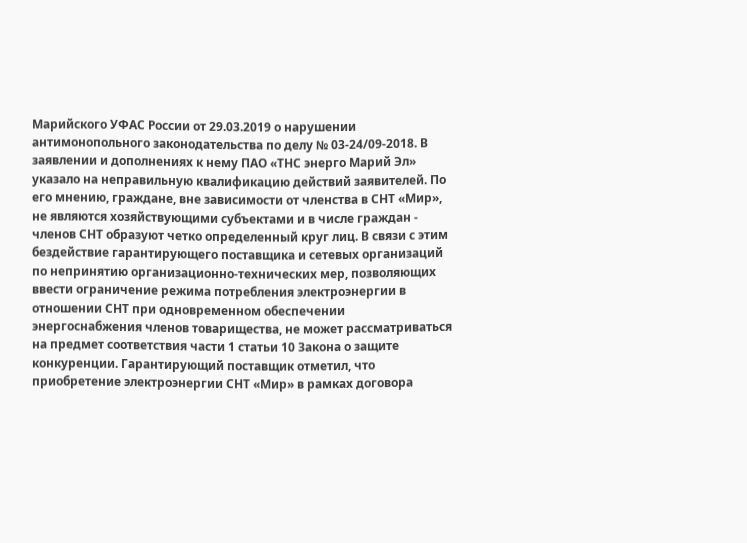Марийского УФАС России от 29.03.2019 о нарушении антимонопольного законодательства по делу № 03-24/09-2018. В заявлении и дополнениях к нему ПАО «ТНС энерго Марий Эл» указало на неправильную квалификацию действий заявителей. По его мнению, граждане, вне зависимости от членства в СНТ «Мир», не являются хозяйствующими субъектами и в числе граждан - членов СНТ образуют четко определенный круг лиц. В связи с этим бездействие гарантирующего поставщика и сетевых организаций по непринятию организационно-технических мер, позволяющих ввести ограничение режима потребления электроэнергии в отношении СНТ при одновременном обеспечении энергоснабжения членов товарищества, не может рассматриваться на предмет соответствия части 1 статьи 10 Закона о защите конкуренции. Гарантирующий поставщик отметил, что приобретение электроэнергии СНТ «Мир» в рамках договора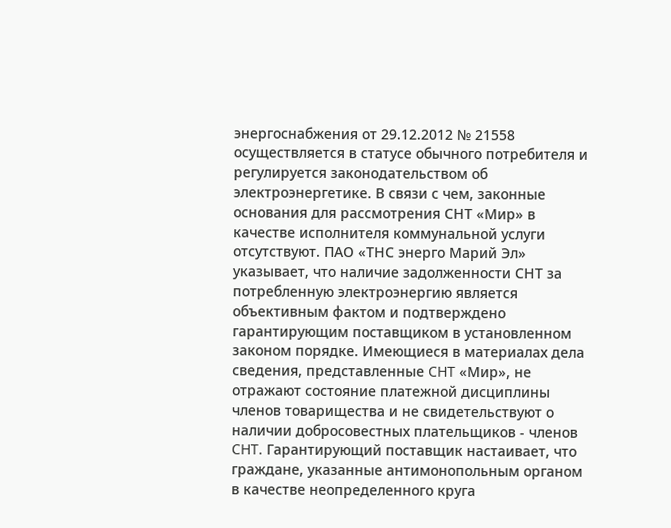энергоснабжения от 29.12.2012 № 21558 осуществляется в статусе обычного потребителя и регулируется законодательством об электроэнергетике. В связи с чем, законные основания для рассмотрения СНТ «Мир» в качестве исполнителя коммунальной услуги отсутствуют. ПАО «ТНС энерго Марий Эл» указывает, что наличие задолженности СНТ за потребленную электроэнергию является объективным фактом и подтверждено гарантирующим поставщиком в установленном законом порядке. Имеющиеся в материалах дела сведения, представленные CHT «Мир», не отражают состояние платежной дисциплины членов товарищества и не свидетельствуют о наличии добросовестных плательщиков - членов CHT. Гарантирующий поставщик настаивает, что граждане, указанные антимонопольным органом в качестве неопределенного круга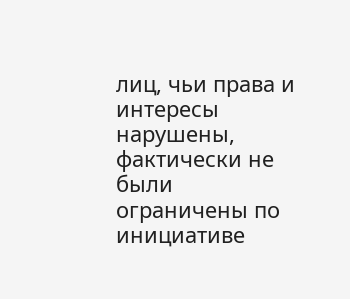лиц, чьи права и интересы нарушены, фактически не были ограничены по инициативе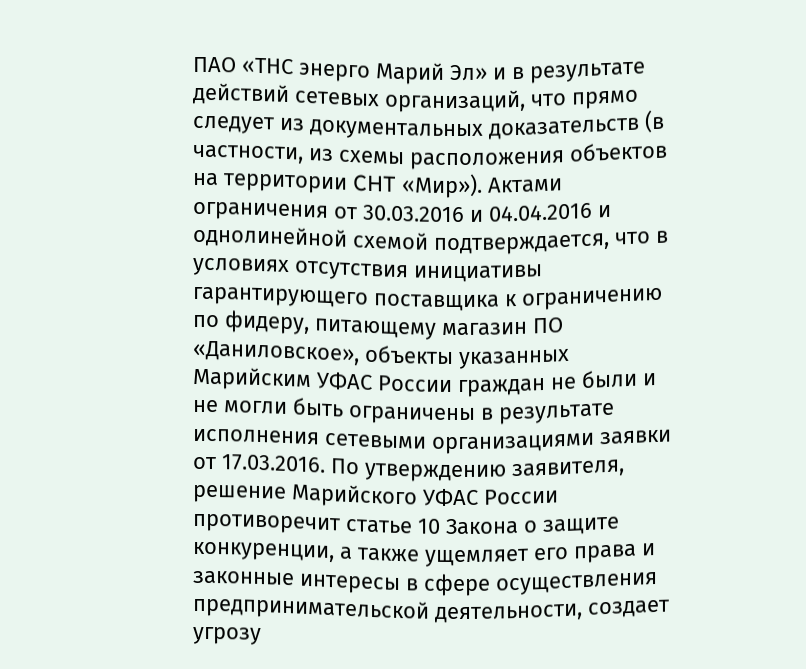ПАО «ТНС энерго Марий Эл» и в результате действий сетевых организаций, что прямо следует из документальных доказательств (в частности, из схемы расположения объектов на территории CHT «Мир»). Актами ограничения от 30.03.2016 и 04.04.2016 и однолинейной схемой подтверждается, что в условиях отсутствия инициативы гарантирующего поставщика к ограничению по фидеру, питающему магазин ПО «Даниловское», объекты указанных Марийским УФАС России граждан не были и не могли быть ограничены в результате исполнения сетевыми организациями заявки от 17.03.2016. По утверждению заявителя, решение Марийского УФАС России противоречит статье 10 Закона о защите конкуренции, а также ущемляет его права и законные интересы в сфере осуществления предпринимательской деятельности, создает угрозу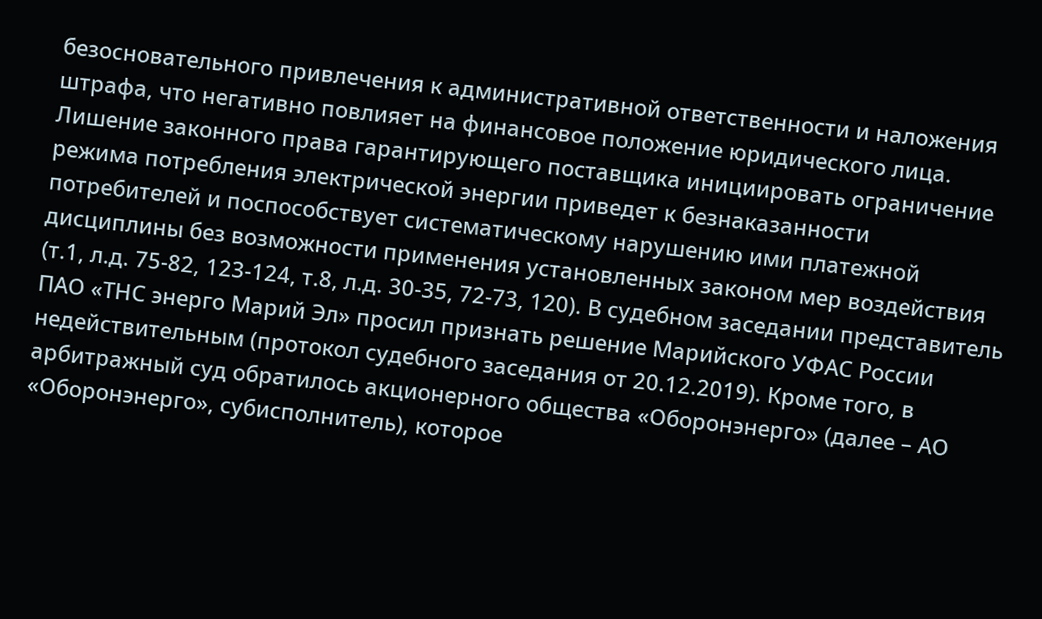безосновательного привлечения к административной ответственности и наложения штрафа, что негативно повлияет на финансовое положение юридического лица. Лишение законного права гарантирующего поставщика инициировать ограничение режима потребления электрической энергии приведет к безнаказанности потребителей и поспособствует систематическому нарушению ими платежной дисциплины без возможности применения установленных законом мер воздействия (т.1, л.д. 75-82, 123-124, т.8, л.д. 30-35, 72-73, 120). В судебном заседании представитель ПАО «ТНС энерго Марий Эл» просил признать решение Марийского УФАС России недействительным (протокол судебного заседания от 20.12.2019). Кроме того, в арбитражный суд обратилось акционерного общества «Оборонэнерго» (далее – АО «Оборонэнерго», субисполнитель), которое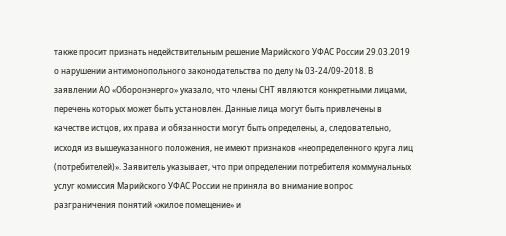также просит признать недействительным решение Марийского УФАС России 29.03.2019 о нарушении антимонопольного законодательства по делу № 03-24/09-2018. В заявлении АО «Оборонэнерго» указало, что члены СНТ являются конкретными лицами, перечень которых может быть установлен. Данные лица могут быть привлечены в качестве истцов, их права и обязанности могут быть определены, а, следовательно, исходя из вышеуказанного положения, не имеют признаков «неопределенного круга лиц (потребителей)». Заявитель указывает, что при определении потребителя коммунальных услуг комиссия Марийского УФАС России не приняла во внимание вопрос разграничения понятий «жилое помещение» и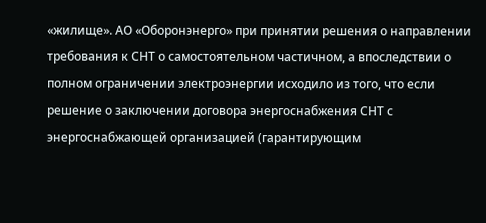«жилище». АО «Оборонэнерго» при принятии решения о направлении требования к СНТ о самостоятельном частичном, а впоследствии о полном ограничении электроэнергии исходило из того, что если решение о заключении договора энергоснабжения СНТ с энергоснабжающей организацией (гарантирующим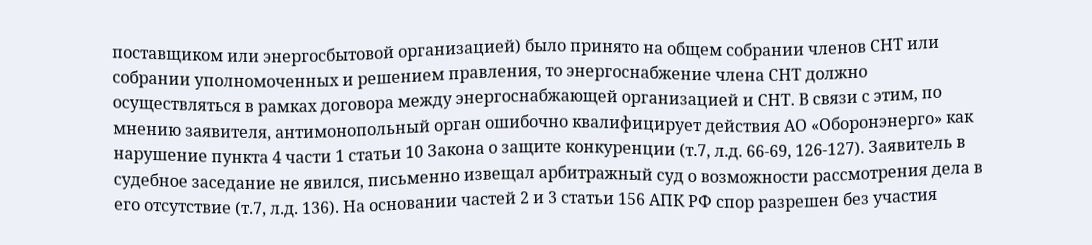поставщиком или энергосбытовой организацией) было принято на общем собрании членов СНТ или собрании уполномоченных и решением правления, то энергоснабжение члена СНТ должно осуществляться в рамках договора между энергоснабжающей организацией и СНТ. В связи с этим, по мнению заявителя, антимонопольный орган ошибочно квалифицирует действия АО «Оборонэнерго» как нарушение пункта 4 части 1 статьи 10 Закона о защите конкуренции (т.7, л.д. 66-69, 126-127). Заявитель в судебное заседание не явился, письменно извещал арбитражный суд о возможности рассмотрения дела в его отсутствие (т.7, л.д. 136). На основании частей 2 и 3 статьи 156 АПК РФ спор разрешен без участия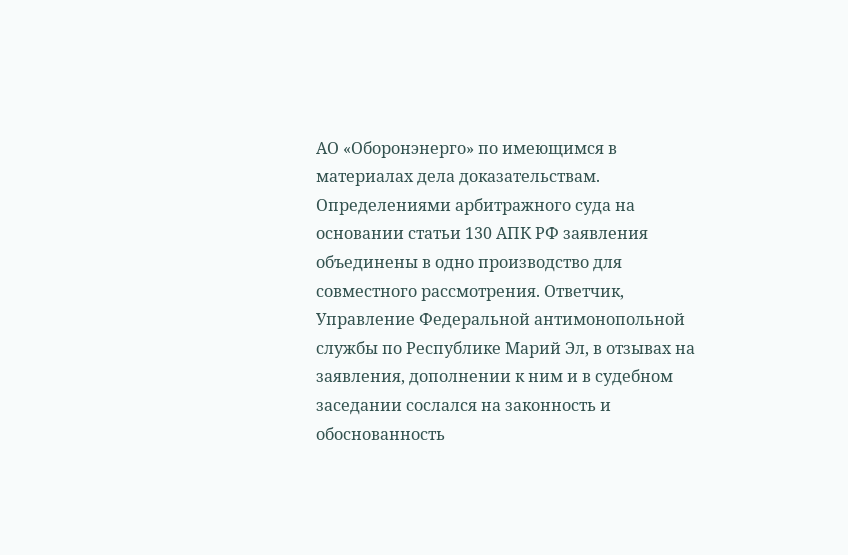АО «Оборонэнерго» по имеющимся в материалах дела доказательствам. Определениями арбитражного суда на основании статьи 130 АПК РФ заявления объединены в одно производство для совместного рассмотрения. Ответчик, Управление Федеральной антимонопольной службы по Республике Марий Эл, в отзывах на заявления, дополнении к ним и в судебном заседании сослался на законность и обоснованность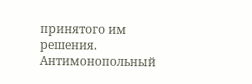принятого им решения. Антимонопольный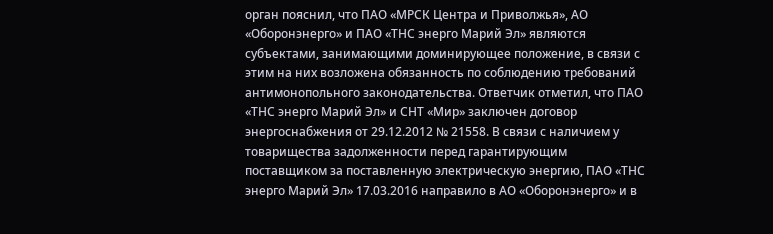орган пояснил, что ПАО «МРСК Центра и Приволжья», АО «Оборонэнерго» и ПАО «ТНС энерго Марий Эл» являются субъектами, занимающими доминирующее положение, в связи с этим на них возложена обязанность по соблюдению требований антимонопольного законодательства. Ответчик отметил, что ПАО «ТНС энерго Марий Эл» и СНТ «Мир» заключен договор энергоснабжения от 29.12.2012 № 21558. В связи с наличием у товарищества задолженности перед гарантирующим поставщиком за поставленную электрическую энергию, ПАО «ТНС энерго Марий Эл» 17.03.2016 направило в АО «Оборонэнерго» и в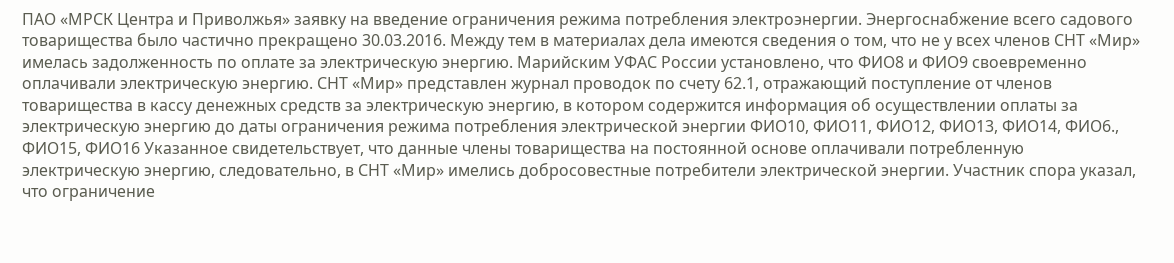ПАО «МРСК Центра и Приволжья» заявку на введение ограничения режима потребления электроэнергии. Энергоснабжение всего садового товарищества было частично прекращено 30.03.2016. Между тем в материалах дела имеются сведения о том, что не у всех членов СНТ «Мир» имелась задолженность по оплате за электрическую энергию. Марийским УФАС России установлено, что ФИО8 и ФИО9 своевременно оплачивали электрическую энергию. СНТ «Мир» представлен журнал проводок по счету 62.1, отражающий поступление от членов товарищества в кассу денежных средств за электрическую энергию, в котором содержится информация об осуществлении оплаты за электрическую энергию до даты ограничения режима потребления электрической энергии ФИО10, ФИО11, ФИО12, ФИО13, ФИО14, ФИО6., ФИО15, ФИО16 Указанное свидетельствует, что данные члены товарищества на постоянной основе оплачивали потребленную электрическую энергию, следовательно, в СНТ «Мир» имелись добросовестные потребители электрической энергии. Участник спора указал, что ограничение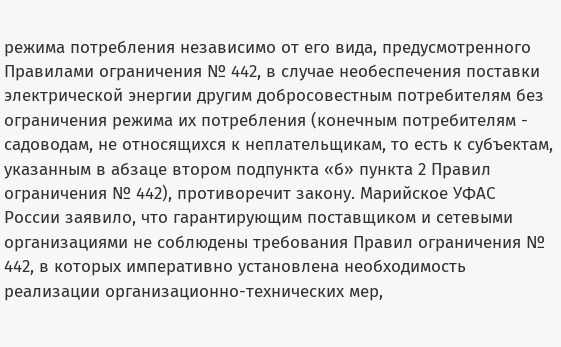режима потребления независимо от его вида, предусмотренного Правилами ограничения № 442, в случае необеспечения поставки электрической энергии другим добросовестным потребителям без ограничения режима их потребления (конечным потребителям - садоводам, не относящихся к неплательщикам, то есть к субъектам, указанным в абзаце втором подпункта «б» пункта 2 Правил ограничения № 442), противоречит закону. Марийское УФАС России заявило, что гарантирующим поставщиком и сетевыми организациями не соблюдены требования Правил ограничения № 442, в которых императивно установлена необходимость реализации организационно-технических мер,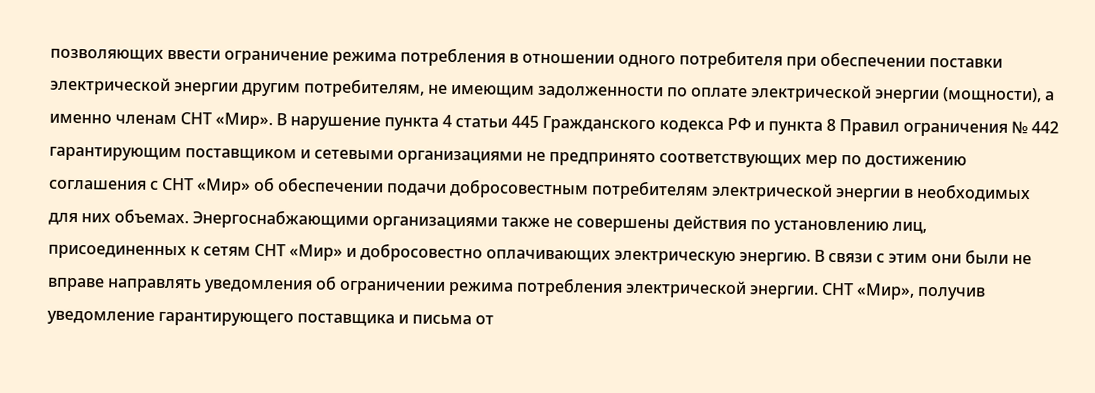позволяющих ввести ограничение режима потребления в отношении одного потребителя при обеспечении поставки электрической энергии другим потребителям, не имеющим задолженности по оплате электрической энергии (мощности), а именно членам СНТ «Мир». В нарушение пункта 4 статьи 445 Гражданского кодекса РФ и пункта 8 Правил ограничения № 442 гарантирующим поставщиком и сетевыми организациями не предпринято соответствующих мер по достижению соглашения с СНТ «Мир» об обеспечении подачи добросовестным потребителям электрической энергии в необходимых для них объемах. Энергоснабжающими организациями также не совершены действия по установлению лиц, присоединенных к сетям СНТ «Мир» и добросовестно оплачивающих электрическую энергию. В связи с этим они были не вправе направлять уведомления об ограничении режима потребления электрической энергии. СНТ «Мир», получив уведомление гарантирующего поставщика и письма от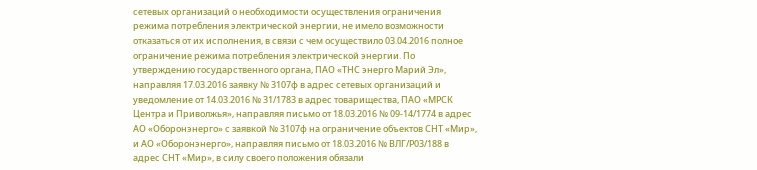сетевых организаций о необходимости осуществления ограничения режима потребления электрической энергии, не имело возможности отказаться от их исполнения, в связи с чем осуществило 03.04.2016 полное ограничение режима потребления электрической энергии. По утверждению государственного органа, ПАО «ТНС энерго Марий Эл», направляя 17.03.2016 заявку № 3107ф в адрес сетевых организаций и уведомление от 14.03.2016 № 31/1783 в адрес товарищества, ПАО «МРСК Центра и Приволжья», направляя письмо от 18.03.2016 № 09-14/1774 в адрес АО «Оборонэнерго» с заявкой № 3107ф на ограничение объектов СНТ «Мир», и АО «Оборонэнерго», направляя письмо от 18.03.2016 № ВЛГ/Р03/188 в адрес СНТ «Мир», в силу своего положения обязали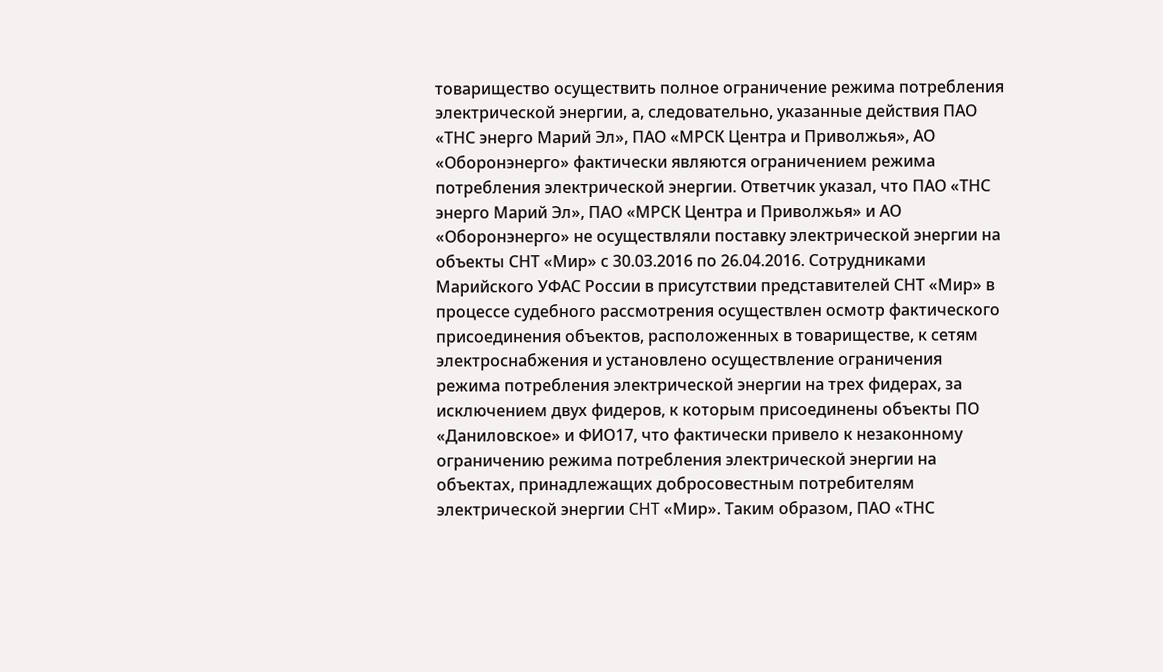товарищество осуществить полное ограничение режима потребления электрической энергии, а, следовательно, указанные действия ПАО «ТНС энерго Марий Эл», ПАО «МРСК Центра и Приволжья», АО «Оборонэнерго» фактически являются ограничением режима потребления электрической энергии. Ответчик указал, что ПАО «ТНС энерго Марий Эл», ПАО «МРСК Центра и Приволжья» и АО «Оборонэнерго» не осуществляли поставку электрической энергии на объекты СНТ «Мир» с 30.03.2016 по 26.04.2016. Сотрудниками Марийского УФАС России в присутствии представителей СНТ «Мир» в процессе судебного рассмотрения осуществлен осмотр фактического присоединения объектов, расположенных в товариществе, к сетям электроснабжения и установлено осуществление ограничения режима потребления электрической энергии на трех фидерах, за исключением двух фидеров, к которым присоединены объекты ПО «Даниловское» и ФИО17, что фактически привело к незаконному ограничению режима потребления электрической энергии на объектах, принадлежащих добросовестным потребителям электрической энергии CHT «Мир». Таким образом, ПАО «ТНС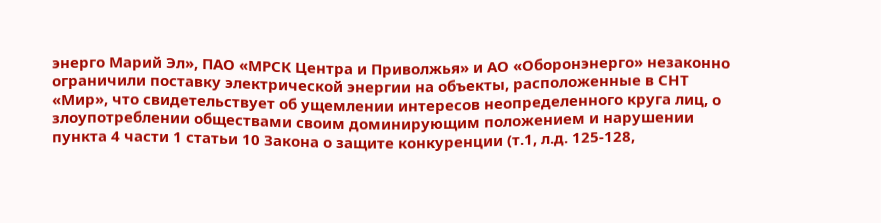энерго Марий Эл», ПАО «МРСК Центра и Приволжья» и АО «Оборонэнерго» незаконно ограничили поставку электрической энергии на объекты, расположенные в СНТ «Мир», что свидетельствует об ущемлении интересов неопределенного круга лиц, о злоупотреблении обществами своим доминирующим положением и нарушении пункта 4 части 1 статьи 10 Закона о защите конкуренции (т.1, л.д. 125-128,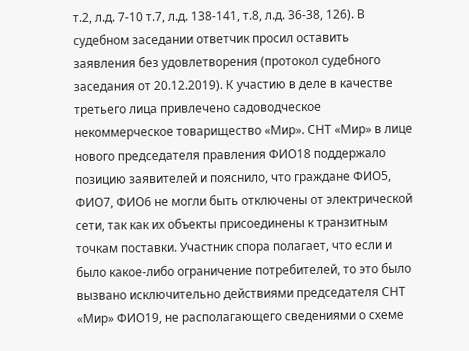т.2, л.д. 7-10 т.7, л.д. 138-141, т.8, л.д. 36-38, 126). В судебном заседании ответчик просил оставить заявления без удовлетворения (протокол судебного заседания от 20.12.2019). К участию в деле в качестве третьего лица привлечено садоводческое некоммерческое товарищество «Мир». СНТ «Мир» в лице нового председателя правления ФИО18 поддержало позицию заявителей и пояснило, что граждане ФИО5, ФИО7, ФИО6 не могли быть отключены от электрической сети, так как их объекты присоединены к транзитным точкам поставки. Участник спора полагает, что если и было какое-либо ограничение потребителей, то это было вызвано исключительно действиями председателя СНТ «Мир» ФИО19, не располагающего сведениями о схеме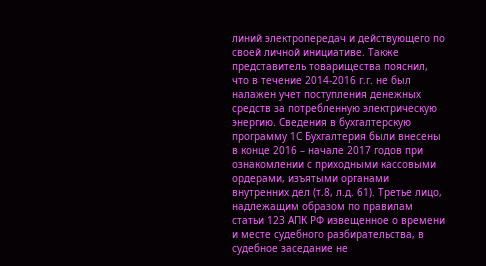линий электропередач и действующего по своей личной инициативе. Также представитель товарищества пояснил, что в течение 2014-2016 г.г. не был налажен учет поступления денежных средств за потребленную электрическую энергию. Сведения в бухгалтерскую программу 1С Бухгалтерия были внесены в конце 2016 – начале 2017 годов при ознакомлении с приходными кассовыми ордерами, изъятыми органами внутренних дел (т.8, л.д. 61). Третье лицо, надлежащим образом по правилам статьи 123 АПК РФ извещенное о времени и месте судебного разбирательства, в судебное заседание не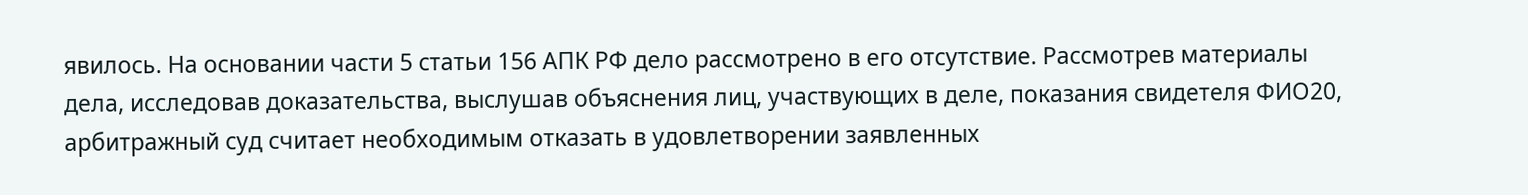явилось. На основании части 5 статьи 156 АПК РФ дело рассмотрено в его отсутствие. Рассмотрев материалы дела, исследовав доказательства, выслушав объяснения лиц, участвующих в деле, показания свидетеля ФИО20, арбитражный суд считает необходимым отказать в удовлетворении заявленных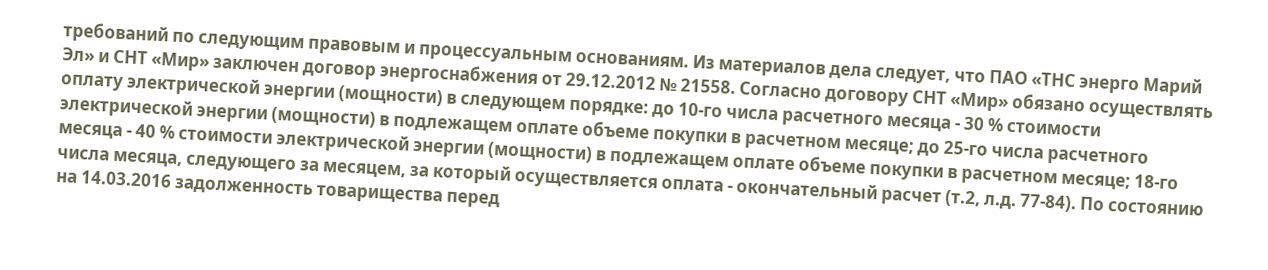требований по следующим правовым и процессуальным основаниям. Из материалов дела следует, что ПАО «ТНС энерго Марий Эл» и СНТ «Мир» заключен договор энергоснабжения от 29.12.2012 № 21558. Согласно договору СНТ «Мир» обязано осуществлять оплату электрической энергии (мощности) в следующем порядке: до 10-го числа расчетного месяца - 30 % стоимости электрической энергии (мощности) в подлежащем оплате объеме покупки в расчетном месяце; до 25-го числа расчетного месяца - 40 % стоимости электрической энергии (мощности) в подлежащем оплате объеме покупки в расчетном месяце; 18-го числа месяца, следующего за месяцем, за который осуществляется оплата - окончательный расчет (т.2, л.д. 77-84). По состоянию на 14.03.2016 задолженность товарищества перед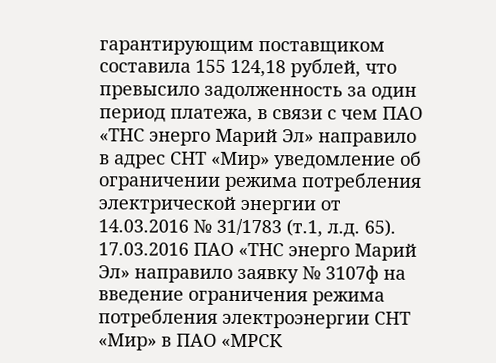гарантирующим поставщиком составила 155 124,18 рублей, что превысило задолженность за один период платежа, в связи с чем ПАО «ТНС энерго Марий Эл» направило в адрес СНТ «Мир» уведомление об ограничении режима потребления электрической энергии от 14.03.2016 № 31/1783 (т.1, л.д. 65). 17.03.2016 ПАО «ТНС энерго Марий Эл» направило заявку № 3107ф на введение ограничения режима потребления электроэнергии СНТ «Мир» в ПАО «МРСК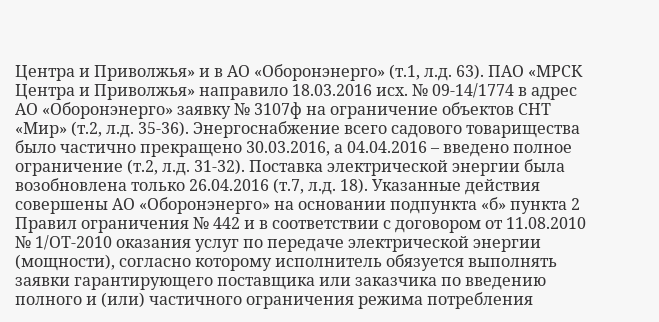Центра и Приволжья» и в АО «Оборонэнерго» (т.1, л.д. 63). ПАО «МРСК Центра и Приволжья» направило 18.03.2016 исх. № 09-14/1774 в адрес АО «Оборонэнерго» заявку № 3107ф на ограничение объектов СНТ «Мир» (т.2, л.д. 35-36). Энергоснабжение всего садового товарищества было частично прекращено 30.03.2016, а 04.04.2016 – введено полное ограничение (т.2, л.д. 31-32). Поставка электрической энергии была возобновлена только 26.04.2016 (т.7, л.д. 18). Указанные действия совершены АО «Оборонэнерго» на основании подпункта «б» пункта 2 Правил ограничения № 442 и в соответствии с договором от 11.08.2010 № 1/ОТ-2010 оказания услуг по передаче электрической энергии (мощности), согласно которому исполнитель обязуется выполнять заявки гарантирующего поставщика или заказчика по введению полного и (или) частичного ограничения режима потребления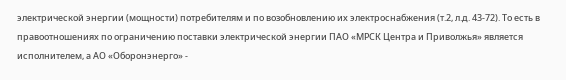электрической энергии (мощности) потребителям и по возобновлению их электроснабжения (т.2, л.д. 43-72). То есть в правоотношениях по ограничению поставки электрической энергии ПАО «МРСК Центра и Приволжья» является исполнителем, а АО «Оборонэнерго» -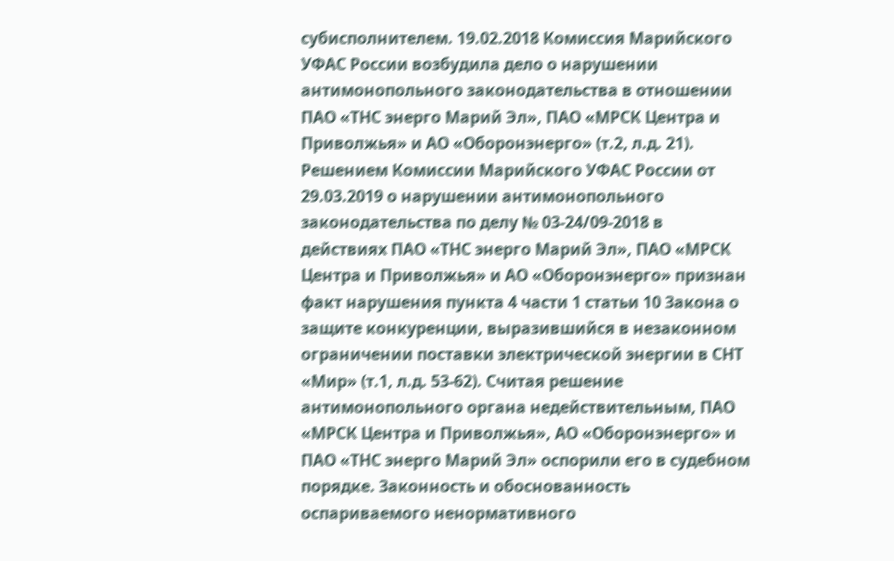субисполнителем. 19.02.2018 Комиссия Марийского УФАС России возбудила дело о нарушении антимонопольного законодательства в отношении ПАО «ТНС энерго Марий Эл», ПАО «МРСК Центра и Приволжья» и АО «Оборонэнерго» (т.2, л.д. 21). Решением Комиссии Марийского УФАС России от 29.03.2019 о нарушении антимонопольного законодательства по делу № 03-24/09-2018 в действиях ПАО «ТНС энерго Марий Эл», ПАО «МРСК Центра и Приволжья» и АО «Оборонэнерго» признан факт нарушения пункта 4 части 1 статьи 10 Закона о защите конкуренции, выразившийся в незаконном ограничении поставки электрической энергии в СНТ «Мир» (т.1, л.д. 53-62). Считая решение антимонопольного органа недействительным, ПАО «МРСК Центра и Приволжья», АО «Оборонэнерго» и ПАО «ТНС энерго Марий Эл» оспорили его в судебном порядке. Законность и обоснованность оспариваемого ненормативного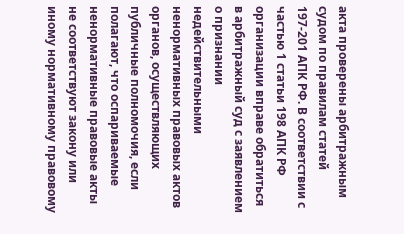акта проверены арбитражным судом по правилам статей 197-201 АПК РФ. В соответствии с частью 1 статьи 198 АПК РФ организации вправе обратиться в арбитражный суд с заявлением о признании недействительными ненормативных правовых актов органов, осуществляющих публичные полномочия, если полагают, что оспариваемые ненормативные правовые акты не соответствуют закону или иному нормативному правовому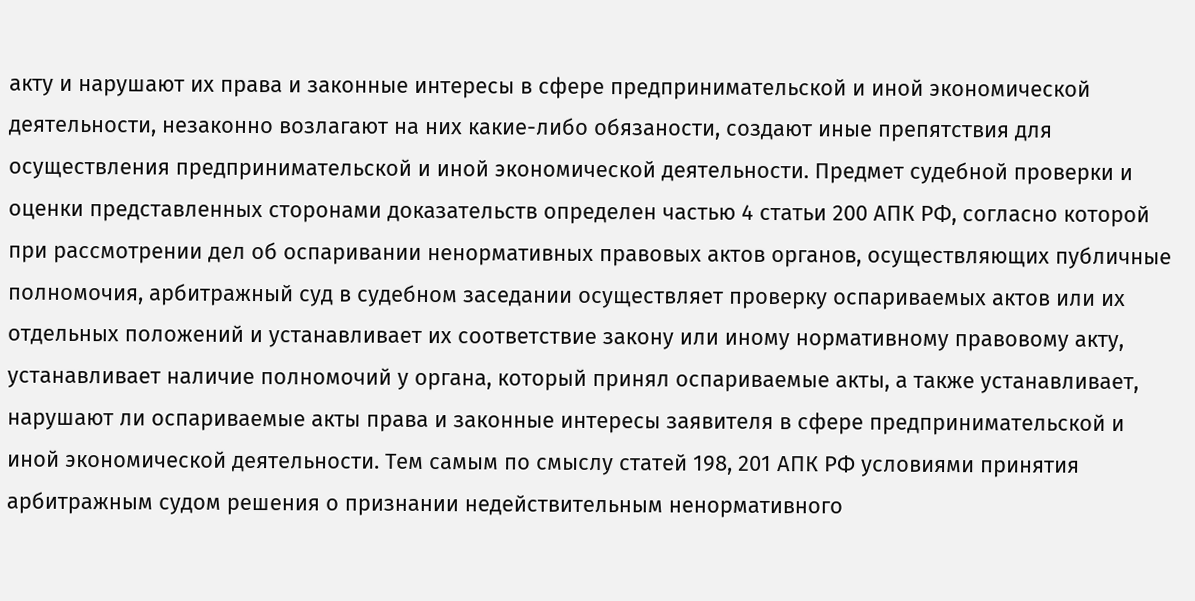акту и нарушают их права и законные интересы в сфере предпринимательской и иной экономической деятельности, незаконно возлагают на них какие-либо обязаности, создают иные препятствия для осуществления предпринимательской и иной экономической деятельности. Предмет судебной проверки и оценки представленных сторонами доказательств определен частью 4 статьи 200 АПК РФ, согласно которой при рассмотрении дел об оспаривании ненормативных правовых актов органов, осуществляющих публичные полномочия, арбитражный суд в судебном заседании осуществляет проверку оспариваемых актов или их отдельных положений и устанавливает их соответствие закону или иному нормативному правовому акту, устанавливает наличие полномочий у органа, который принял оспариваемые акты, а также устанавливает, нарушают ли оспариваемые акты права и законные интересы заявителя в сфере предпринимательской и иной экономической деятельности. Тем самым по смыслу статей 198, 201 АПК РФ условиями принятия арбитражным судом решения о признании недействительным ненормативного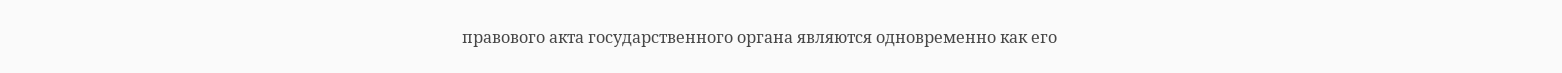правового акта государственного органа являются одновременно как его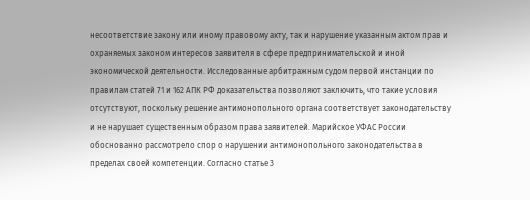несоответствие закону или иному правовому акту, так и нарушение указанным актом прав и охраняемых законом интересов заявителя в сфере предпринимательской и иной экономической деятельности. Исследованные арбитражным судом первой инстанции по правилам статей 71 и 162 АПК РФ доказательства позволяют заключить, что такие условия отсутствуют, поскольку решение антимонопольного органа соответствует законодательству и не нарушает существенным образом права заявителей. Марийское УФАС России обоснованно рассмотрело спор о нарушении антимонопольного законодательства в пределах своей компетенции. Согласно статье 3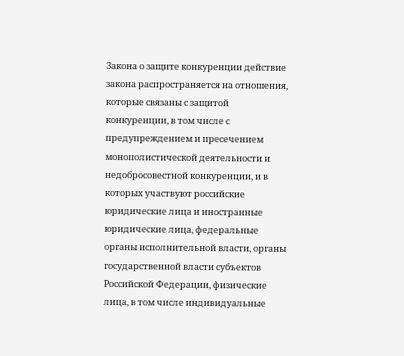Закона о защите конкуренции действие закона распространяется на отношения, которые связаны с защитой конкуренции, в том числе с предупреждением и пресечением монополистической деятельности и недобросовестной конкуренции, и в которых участвуют российские юридические лица и иностранные юридические лица, федеральные органы исполнительной власти, органы государственной власти субъектов Российской Федерации, физические лица, в том числе индивидуальные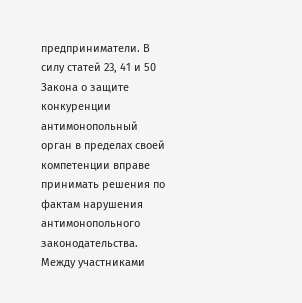предприниматели. В силу статей 23, 41 и 50 Закона о защите конкуренции антимонопольный орган в пределах своей компетенции вправе принимать решения по фактам нарушения антимонопольного законодательства. Между участниками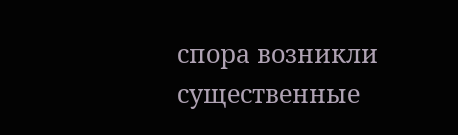спора возникли существенные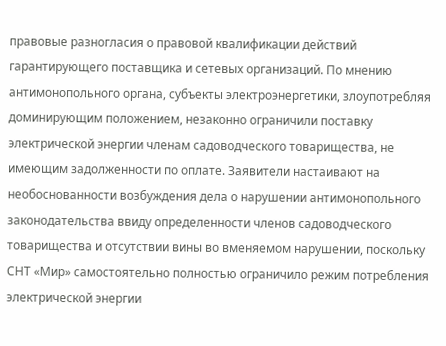правовые разногласия о правовой квалификации действий гарантирующего поставщика и сетевых организаций. По мнению антимонопольного органа, субъекты электроэнергетики, злоупотребляя доминирующим положением, незаконно ограничили поставку электрической энергии членам садоводческого товарищества, не имеющим задолженности по оплате. Заявители настаивают на необоснованности возбуждения дела о нарушении антимонопольного законодательства ввиду определенности членов садоводческого товарищества и отсутствии вины во вменяемом нарушении, поскольку СНТ «Мир» самостоятельно полностью ограничило режим потребления электрической энергии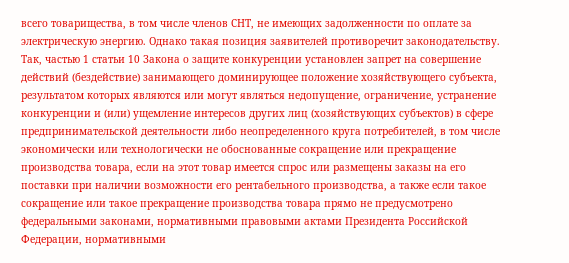всего товарищества, в том числе членов СНТ, не имеющих задолженности по оплате за электрическую энергию. Однако такая позиция заявителей противоречит законодательству. Так, частью 1 статьи 10 Закона о защите конкуренции установлен запрет на совершение действий (бездействие) занимающего доминирующее положение хозяйствующего субъекта, результатом которых являются или могут являться недопущение, ограничение, устранение конкуренции и (или) ущемление интересов других лиц (хозяйствующих субъектов) в сфере предпринимательской деятельности либо неопределенного круга потребителей, в том числе экономически или технологически не обоснованные сокращение или прекращение производства товара, если на этот товар имеется спрос или размещены заказы на его поставки при наличии возможности его рентабельного производства, а также если такое сокращение или такое прекращение производства товара прямо не предусмотрено федеральными законами, нормативными правовыми актами Президента Российской Федерации, нормативными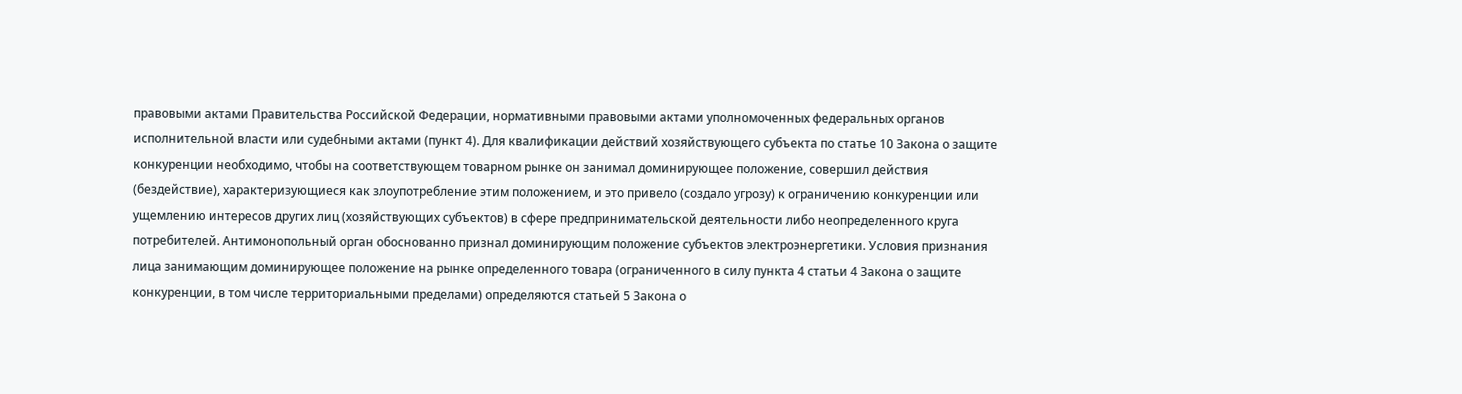правовыми актами Правительства Российской Федерации, нормативными правовыми актами уполномоченных федеральных органов исполнительной власти или судебными актами (пункт 4). Для квалификации действий хозяйствующего субъекта по статье 10 Закона о защите конкуренции необходимо, чтобы на соответствующем товарном рынке он занимал доминирующее положение, совершил действия (бездействие), характеризующиеся как злоупотребление этим положением, и это привело (создало угрозу) к ограничению конкуренции или ущемлению интересов других лиц (хозяйствующих субъектов) в сфере предпринимательской деятельности либо неопределенного круга потребителей. Антимонопольный орган обоснованно признал доминирующим положение субъектов электроэнергетики. Условия признания лица занимающим доминирующее положение на рынке определенного товара (ограниченного в силу пункта 4 статьи 4 Закона о защите конкуренции, в том числе территориальными пределами) определяются статьей 5 Закона о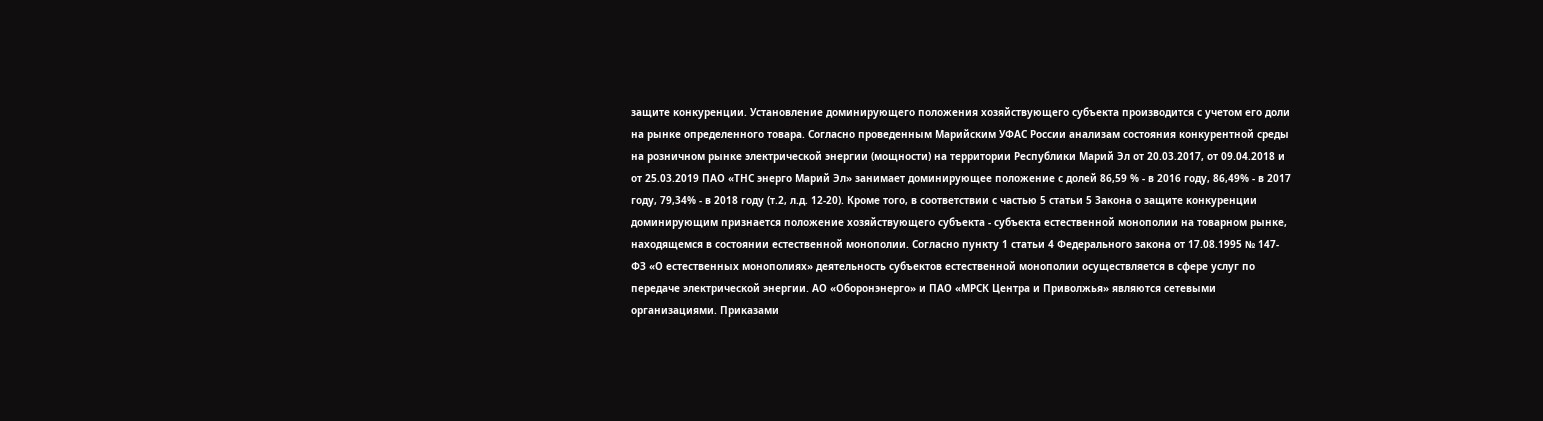защите конкуренции. Установление доминирующего положения хозяйствующего субъекта производится с учетом его доли на рынке определенного товара. Согласно проведенным Марийским УФАС России анализам состояния конкурентной среды на розничном рынке электрической энергии (мощности) на территории Республики Марий Эл от 20.03.2017, от 09.04.2018 и от 25.03.2019 ПАО «ТНС энерго Марий Эл» занимает доминирующее положение с долей 86,59 % - в 2016 году, 86,49% - в 2017 году, 79,34% - в 2018 году (т.2, л.д. 12-20). Кроме того, в соответствии с частью 5 статьи 5 Закона о защите конкуренции доминирующим признается положение хозяйствующего субъекта - субъекта естественной монополии на товарном рынке, находящемся в состоянии естественной монополии. Согласно пункту 1 статьи 4 Федерального закона от 17.08.1995 № 147-ФЗ «О естественных монополиях» деятельность субъектов естественной монополии осуществляется в сфере услуг по передаче электрической энергии. АО «Оборонэнерго» и ПАО «МРСК Центра и Приволжья» являются сетевыми организациями. Приказами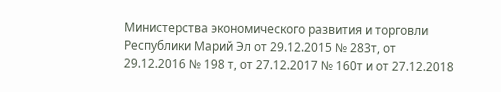Министерства экономического развития и торговли Республики Марий Эл от 29.12.2015 № 283т, от 29.12.2016 № 198 т, от 27.12.2017 № 160т и от 27.12.2018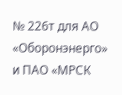№ 226т для АО «Оборонэнерго» и ПАО «МРСК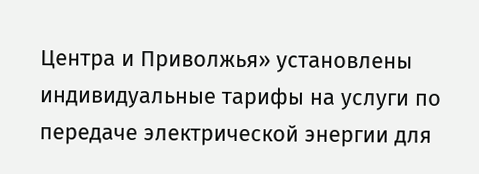Центра и Приволжья» установлены индивидуальные тарифы на услуги по передаче электрической энергии для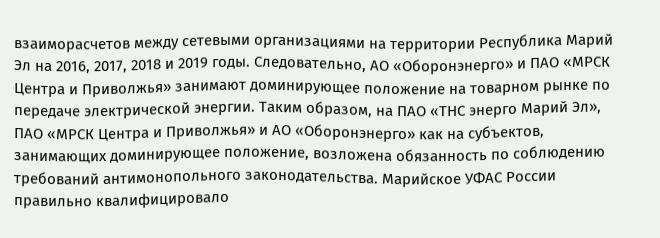взаиморасчетов между сетевыми организациями на территории Республика Марий Эл на 2016, 2017, 2018 и 2019 годы. Следовательно, АО «Оборонэнерго» и ПАО «МРСК Центра и Приволжья» занимают доминирующее положение на товарном рынке по передаче электрической энергии. Таким образом, на ПАО «ТНС энерго Марий Эл», ПАО «МРСК Центра и Приволжья» и АО «Оборонэнерго» как на субъектов, занимающих доминирующее положение, возложена обязанность по соблюдению требований антимонопольного законодательства. Марийское УФАС России правильно квалифицировало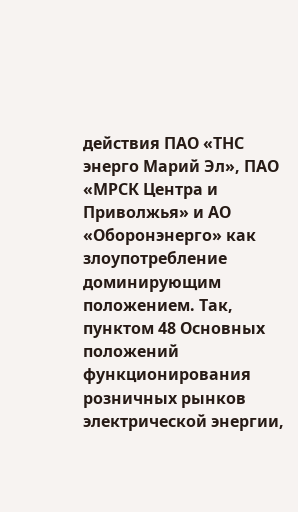действия ПАО «ТНС энерго Марий Эл», ПАО «МРСК Центра и Приволжья» и АО «Оборонэнерго» как злоупотребление доминирующим положением. Так, пунктом 48 Основных положений функционирования розничных рынков электрической энергии,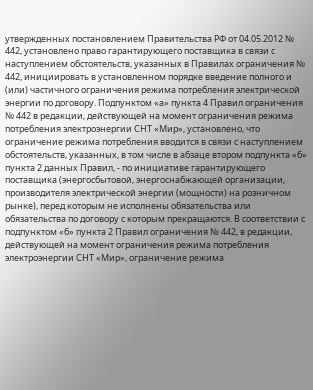утвержденных постановлением Правительства РФ от 04.05.2012 № 442, установлено право гарантирующего поставщика в связи с наступлением обстоятельств, указанных в Правилах ограничения № 442, инициировать в установленном порядке введение полного и (или) частичного ограничения режима потребления электрической энергии по договору. Подпунктом «а» пункта 4 Правил ограничения № 442 в редакции, действующей на момент ограничения режима потребления электроэнергии СНТ «Мир», установлено, что ограничение режима потребления вводится в связи с наступлением обстоятельств, указанных, в том числе в абзаце втором подпункта «б» пункта 2 данных Правил, - по инициативе гарантирующего поставщика (энергосбытовой, энергоснабжающей организации, производителя электрической энергии (мощности) на розничном рынке), перед которым не исполнены обязательства или обязательства по договору с которым прекращаются. В соответствии с подпунктом «б» пункта 2 Правил ограничения № 442, в редакции, действующей на момент ограничения режима потребления электроэнергии СНТ «Мир», ограничение режима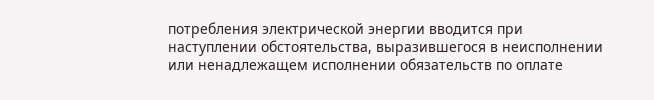потребления электрической энергии вводится при наступлении обстоятельства, выразившегося в неисполнении или ненадлежащем исполнении обязательств по оплате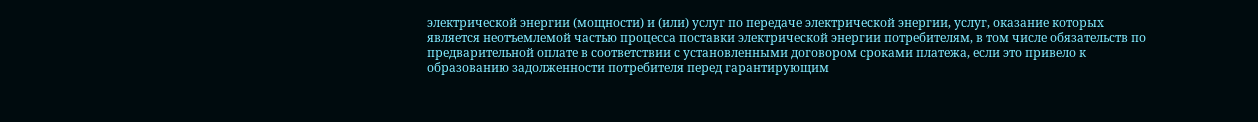электрической энергии (мощности) и (или) услуг по передаче электрической энергии, услуг, оказание которых является неотъемлемой частью процесса поставки электрической энергии потребителям, в том числе обязательств по предварительной оплате в соответствии с установленными договором сроками платежа, если это привело к образованию задолженности потребителя перед гарантирующим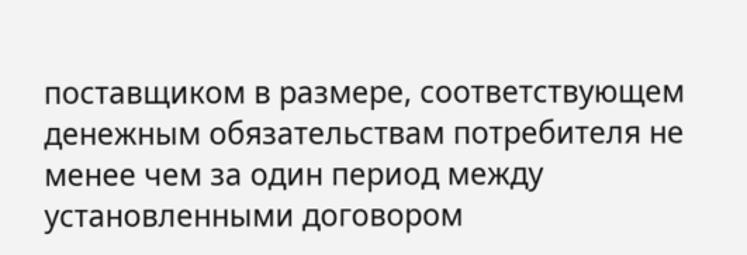поставщиком в размере, соответствующем денежным обязательствам потребителя не менее чем за один период между установленными договором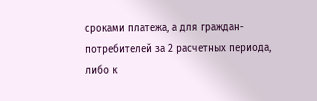сроками платежа, а для граждан-потребителей за 2 расчетных периода, либо к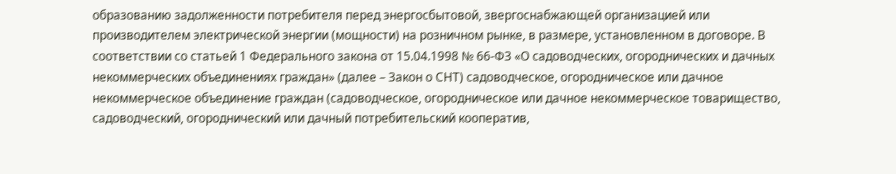образованию задолженности потребителя перед энергосбытовой, звергоснабжающей организацией или производителем электрической энергии (мощности) на розничном рынке, в размере, установленном в договоре. В соответствии со статьей 1 Федерального закона от 15.04.1998 № 66-ФЗ «О садоводческих, огороднических и дачных некоммерческих объединениях граждан» (далее – Закон о СНТ) садоводческое, огородническое или дачное некоммерческое объединение граждан (садоводческое, огородническое или дачное некоммерческое товарищество, садоводческий, огороднический или дачный потребительский кооператив,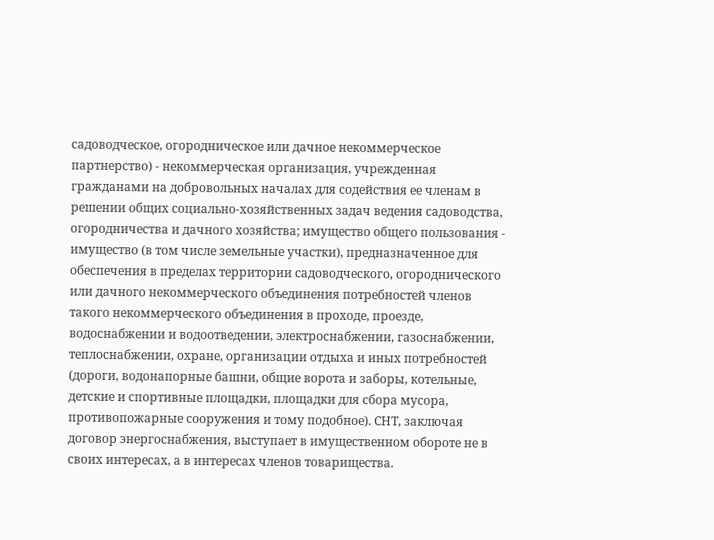садоводческое, огородническое или дачное некоммерческое партнерство) - некоммерческая организация, учрежденная гражданами на добровольных началах для содействия ее членам в решении общих социально-хозяйственных задач ведения садоводства, огородничества и дачного хозяйства; имущество общего пользования - имущество (в том числе земельные участки), предназначенное для обеспечения в пределах территории садоводческого, огороднического или дачного некоммерческого объединения потребностей членов такого некоммерческого объединения в проходе, проезде, водоснабжении и водоотведении, электроснабжении, газоснабжении, теплоснабжении, охране, организации отдыха и иных потребностей (дороги, водонапорные башни, общие ворота и заборы, котельные, детские и спортивные площадки, площадки для сбора мусора, противопожарные сооружения и тому подобное). СНТ, заключая договор энергоснабжения, выступает в имущественном обороте не в своих интересах, а в интересах членов товарищества.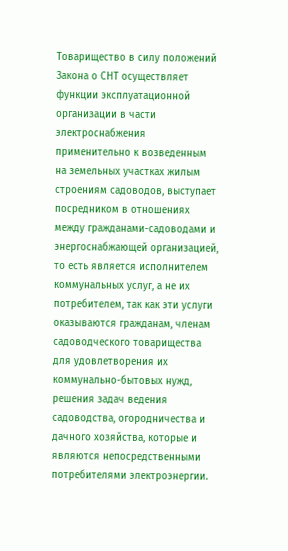Товарищество в силу положений Закона о СНТ осуществляет функции эксплуатационной организации в части электроснабжения применительно к возведенным на земельных участках жилым строениям садоводов, выступает посредником в отношениях между гражданами-садоводами и энергоснабжающей организацией, то есть является исполнителем коммунальных услуг, а не их потребителем, так как эти услуги оказываются гражданам, членам садоводческого товарищества для удовлетворения их коммунально-бытовых нужд, решения задач ведения садоводства, огородничества и дачного хозяйства, которые и являются непосредственными потребителями электроэнергии.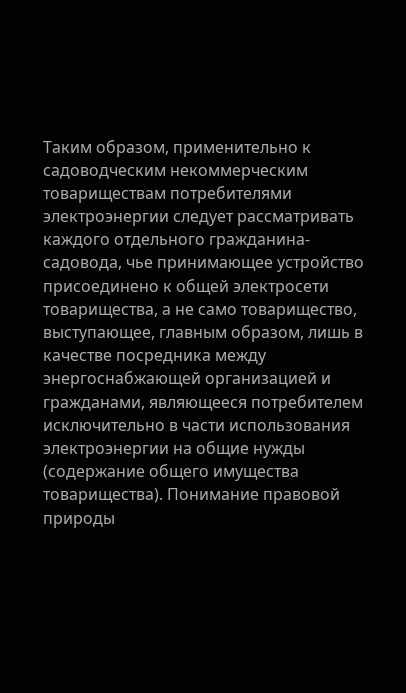Таким образом, применительно к садоводческим некоммерческим товариществам потребителями электроэнергии следует рассматривать каждого отдельного гражданина-садовода, чье принимающее устройство присоединено к общей электросети товарищества, а не само товарищество, выступающее, главным образом, лишь в качестве посредника между энергоснабжающей организацией и гражданами, являющееся потребителем исключительно в части использования электроэнергии на общие нужды (содержание общего имущества товарищества). Понимание правовой природы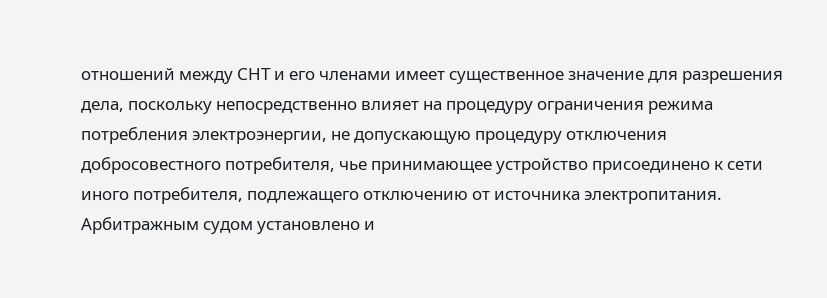отношений между СНТ и его членами имеет существенное значение для разрешения дела, поскольку непосредственно влияет на процедуру ограничения режима потребления электроэнергии, не допускающую процедуру отключения добросовестного потребителя, чье принимающее устройство присоединено к сети иного потребителя, подлежащего отключению от источника электропитания. Арбитражным судом установлено и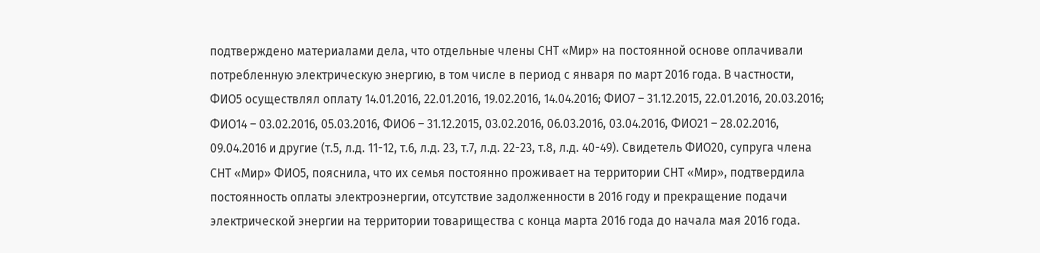подтверждено материалами дела, что отдельные члены СНТ «Мир» на постоянной основе оплачивали потребленную электрическую энергию, в том числе в период с января по март 2016 года. В частности, ФИО5 осуществлял оплату 14.01.2016, 22.01.2016, 19.02.2016, 14.04.2016; ФИО7 – 31.12.2015, 22.01.2016, 20.03.2016; ФИО14 – 03.02.2016, 05.03.2016, ФИО6 – 31.12.2015, 03.02.2016, 06.03.2016, 03.04.2016, ФИО21 – 28.02.2016, 09.04.2016 и другие (т.5, л.д. 11-12, т.6, л.д. 23, т.7, л.д. 22-23, т.8, л.д. 40-49). Свидетель ФИО20, супруга члена СНТ «Мир» ФИО5, пояснила, что их семья постоянно проживает на территории СНТ «Мир», подтвердила постоянность оплаты электроэнергии, отсутствие задолженности в 2016 году и прекращение подачи электрической энергии на территории товарищества с конца марта 2016 года до начала мая 2016 года.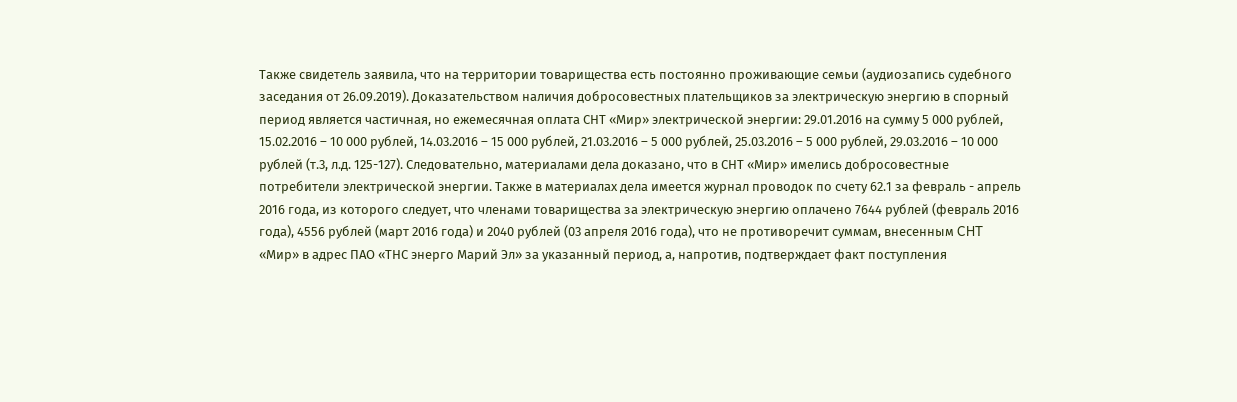Также свидетель заявила, что на территории товарищества есть постоянно проживающие семьи (аудиозапись судебного заседания от 26.09.2019). Доказательством наличия добросовестных плательщиков за электрическую энергию в спорный период является частичная, но ежемесячная оплата СНТ «Мир» электрической энергии: 29.01.2016 на сумму 5 000 рублей, 15.02.2016 – 10 000 рублей, 14.03.2016 – 15 000 рублей, 21.03.2016 – 5 000 рублей, 25.03.2016 – 5 000 рублей, 29.03.2016 – 10 000 рублей (т.3, л.д. 125-127). Следовательно, материалами дела доказано, что в СНТ «Мир» имелись добросовестные потребители электрической энергии. Также в материалах дела имеется журнал проводок по счету 62.1 за февраль - апрель 2016 года, из которого следует, что членами товарищества за электрическую энергию оплачено 7644 рублей (февраль 2016 года), 4556 рублей (март 2016 года) и 2040 рублей (03 апреля 2016 года), что не противоречит суммам, внесенным CHT «Мир» в адрес ПАО «ТНС энерго Марий Эл» за указанный период, а, напротив, подтверждает факт поступления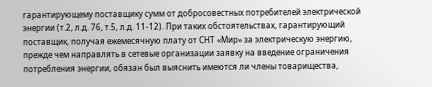гарантирующему поставщику сумм от добросовестных потребителей электрической энергии (т.2, л.д. 76, т.5, л.д. 11-12). При таких обстоятельствах, гарантирующий поставщик, получая ежемесячную плату от СНТ «Мир» за электрическую энергию, прежде чем направлять в сетевые организации заявку на введение ограничения потребления энергии, обязан был выяснить имеются ли члены товарищества,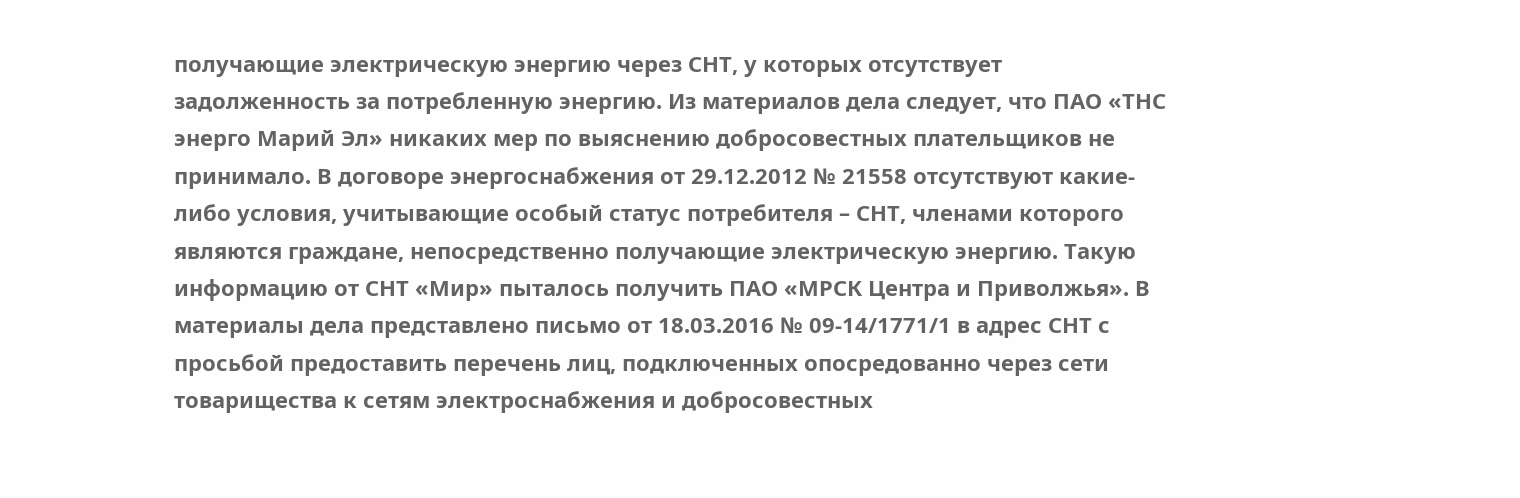получающие электрическую энергию через СНТ, у которых отсутствует задолженность за потребленную энергию. Из материалов дела следует, что ПАО «ТНС энерго Марий Эл» никаких мер по выяснению добросовестных плательщиков не принимало. В договоре энергоснабжения от 29.12.2012 № 21558 отсутствуют какие-либо условия, учитывающие особый статус потребителя – СНТ, членами которого являются граждане, непосредственно получающие электрическую энергию. Такую информацию от СНТ «Мир» пыталось получить ПАО «МРСК Центра и Приволжья». В материалы дела представлено письмо от 18.03.2016 № 09-14/1771/1 в адрес СНТ с просьбой предоставить перечень лиц, подключенных опосредованно через сети товарищества к сетям электроснабжения и добросовестных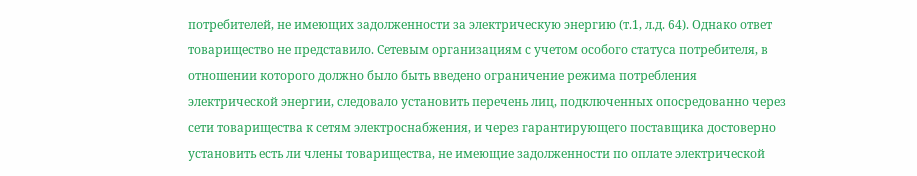потребителей, не имеющих задолженности за электрическую энергию (т.1, л.д. 64). Однако ответ товарищество не представило. Сетевым организациям с учетом особого статуса потребителя, в отношении которого должно было быть введено ограничение режима потребления электрической энергии, следовало установить перечень лиц, подключенных опосредованно через сети товарищества к сетям электроснабжения, и через гарантирующего поставщика достоверно установить есть ли члены товарищества, не имеющие задолженности по оплате электрической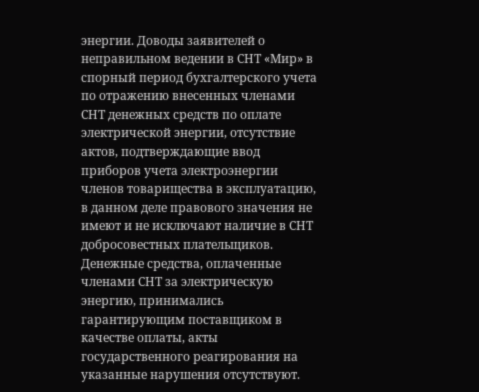энергии. Доводы заявителей о неправильном ведении в СНТ «Мир» в спорный период бухгалтерского учета по отражению внесенных членами СНТ денежных средств по оплате электрической энергии, отсутствие актов, подтверждающие ввод приборов учета электроэнергии членов товарищества в эксплуатацию, в данном деле правового значения не имеют и не исключают наличие в СНТ добросовестных плательщиков. Денежные средства, оплаченные членами СНТ за электрическую энергию, принимались гарантирующим поставщиком в качестве оплаты, акты государственного реагирования на указанные нарушения отсутствуют.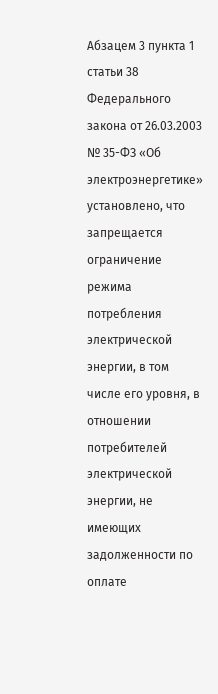Абзацем 3 пункта 1 статьи 38 Федерального закона от 26.03.2003 № 35-ФЗ «Об электроэнергетике» установлено, что запрещается ограничение режима потребления электрической энергии, в том числе его уровня, в отношении потребителей электрической энергии, не имеющих задолженности по оплате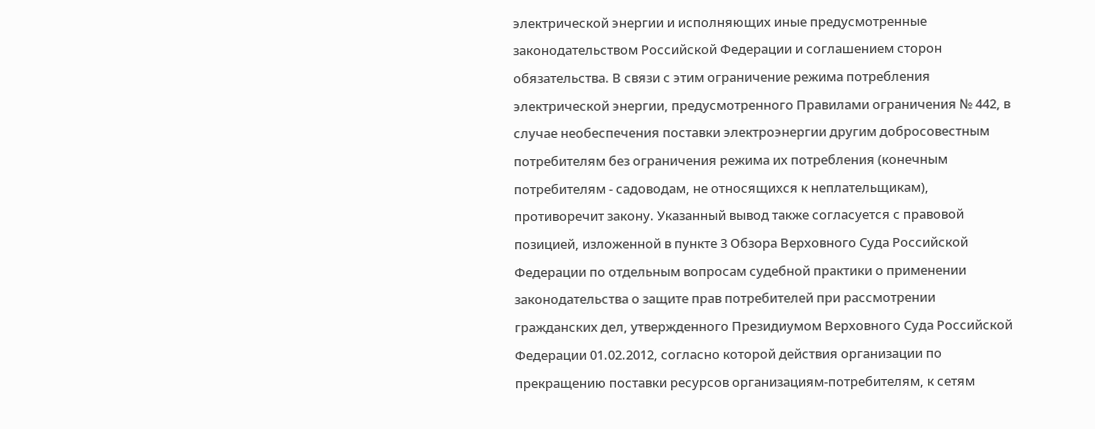электрической энергии и исполняющих иные предусмотренные законодательством Российской Федерации и соглашением сторон обязательства. В связи с этим ограничение режима потребления электрической энергии, предусмотренного Правилами ограничения № 442, в случае необеспечения поставки электроэнергии другим добросовестным потребителям без ограничения режима их потребления (конечным потребителям - садоводам, не относящихся к неплательщикам), противоречит закону. Указанный вывод также согласуется с правовой позицией, изложенной в пункте 3 Обзора Верховного Суда Российской Федерации по отдельным вопросам судебной практики о применении законодательства о защите прав потребителей при рассмотрении гражданских дел, утвержденного Президиумом Верховного Суда Российской Федерации 01.02.2012, согласно которой действия организации по прекращению поставки ресурсов организациям-потребителям, к сетям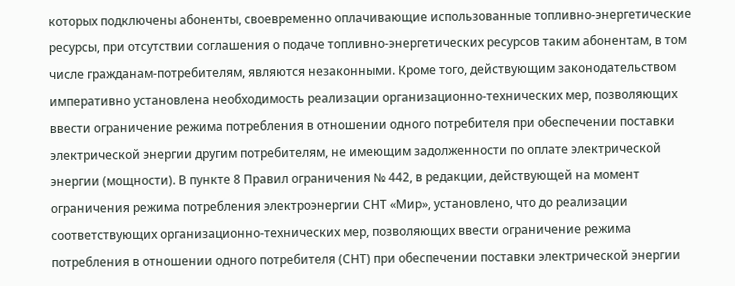которых подключены абоненты, своевременно оплачивающие использованные топливно-энергетические ресурсы, при отсутствии соглашения о подаче топливно-энергетических ресурсов таким абонентам, в том числе гражданам-потребителям, являются незаконными. Кроме того, действующим законодательством императивно установлена необходимость реализации организационно-технических мер, позволяющих ввести ограничение режима потребления в отношении одного потребителя при обеспечении поставки электрической энергии другим потребителям, не имеющим задолженности по оплате электрической энергии (мощности). В пункте 8 Правил ограничения № 442, в редакции, действующей на момент ограничения режима потребления электроэнергии СНТ «Мир», установлено, что до реализации соответствующих организационно-технических мер, позволяющих ввести ограничение режима потребления в отношении одного потребителя (СНТ) при обеспечении поставки электрической энергии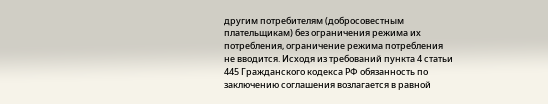другим потребителям (добросовестным плательщикам) без ограничения режима их потребления, ограничение режима потребления не вводится. Исходя из требований пункта 4 статьи 445 Гражданского кодекса РФ обязанность по заключению соглашения возлагается в равной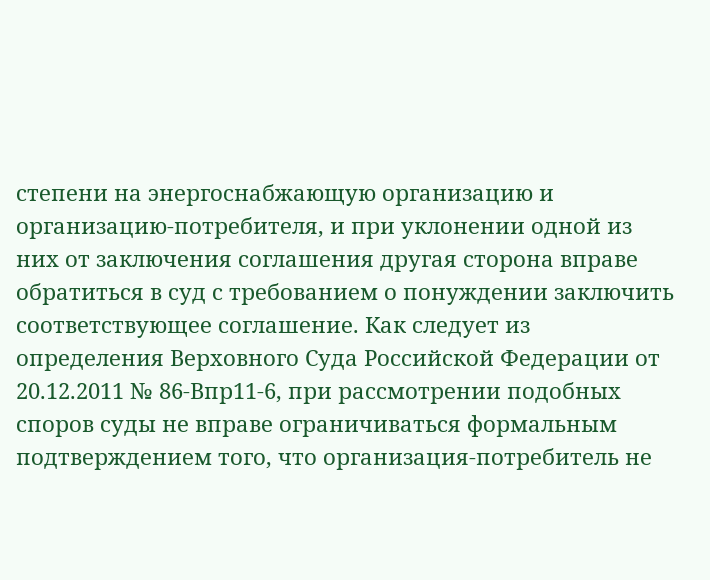степени на энергоснабжающую организацию и организацию-потребителя, и при уклонении одной из них от заключения соглашения другая сторона вправе обратиться в суд с требованием о понуждении заключить соответствующее соглашение. Как следует из определения Верховного Суда Российской Федерации от 20.12.2011 № 86-Впр11-6, при рассмотрении подобных споров суды не вправе ограничиваться формальным подтверждением того, что организация-потребитель не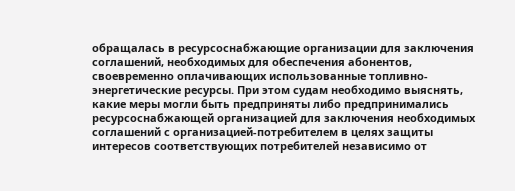обращалась в ресурсоснабжающие организации для заключения соглашений, необходимых для обеспечения абонентов, своевременно оплачивающих использованные топливно-энергетические ресурсы. При этом судам необходимо выяснять, какие меры могли быть предприняты либо предпринимались ресурсоснабжающей организацией для заключения необходимых соглашений с организацией-потребителем в целях защиты интересов соответствующих потребителей независимо от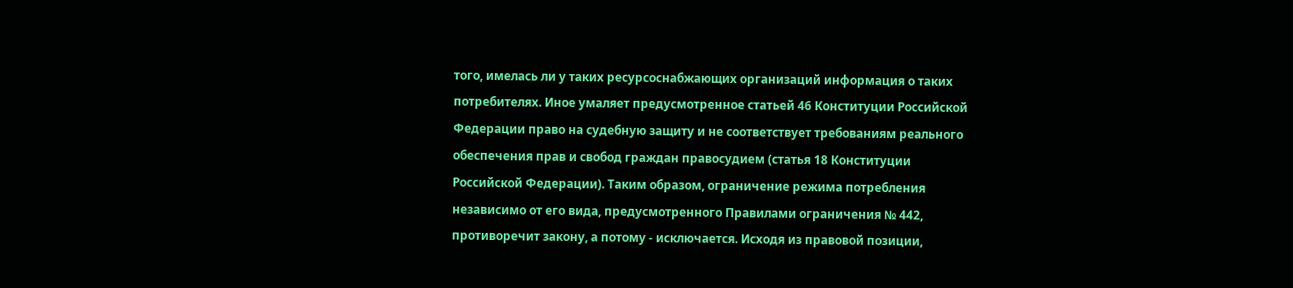того, имелась ли у таких ресурсоснабжающих организаций информация о таких потребителях. Иное умаляет предусмотренное статьей 46 Конституции Российской Федерации право на судебную защиту и не соответствует требованиям реального обеспечения прав и свобод граждан правосудием (статья 18 Конституции Российской Федерации). Таким образом, ограничение режима потребления независимо от его вида, предусмотренного Правилами ограничения № 442, противоречит закону, а потому - исключается. Исходя из правовой позиции,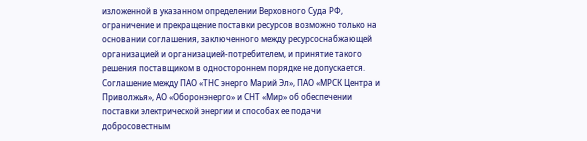изложенной в указанном определении Верховного Суда РФ, ограничение и прекращение поставки ресурсов возможно только на основании соглашения, заключенного между ресурсоснабжающей организацией и организацией-потребителем, и принятие такого решения поставщиком в одностороннем порядке не допускается. Соглашение между ПАО «ТНС энерго Марий Эл», ПАО «МРСК Центра и Приволжья», АО «Оборонэнерго» и СНТ «Мир» об обеспечении поставки электрической энергии и способах ее подачи добросовестным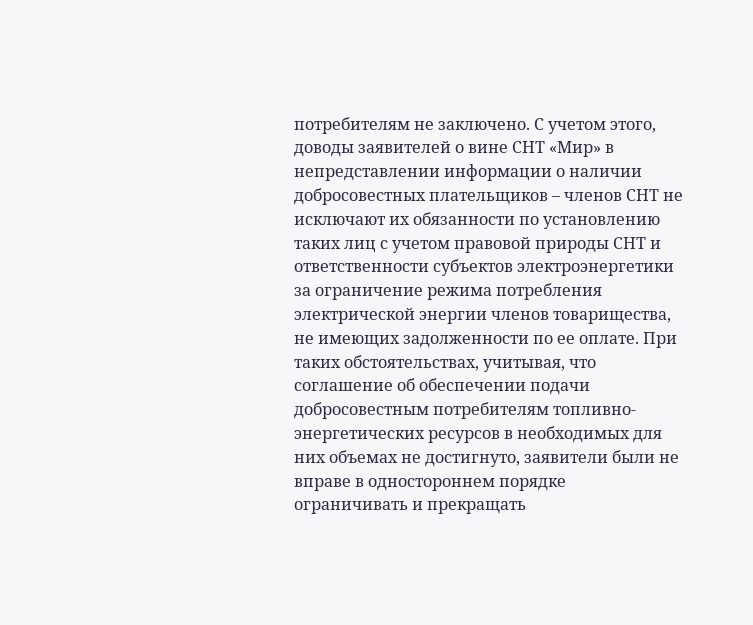потребителям не заключено. С учетом этого, доводы заявителей о вине СНТ «Мир» в непредставлении информации о наличии добросовестных плательщиков – членов СНТ не исключают их обязанности по установлению таких лиц с учетом правовой природы СНТ и ответственности субъектов электроэнергетики за ограничение режима потребления электрической энергии членов товарищества, не имеющих задолженности по ее оплате. При таких обстоятельствах, учитывая, что соглашение об обеспечении подачи добросовестным потребителям топливно-энергетических ресурсов в необходимых для них объемах не достигнуто, заявители были не вправе в одностороннем порядке ограничивать и прекращать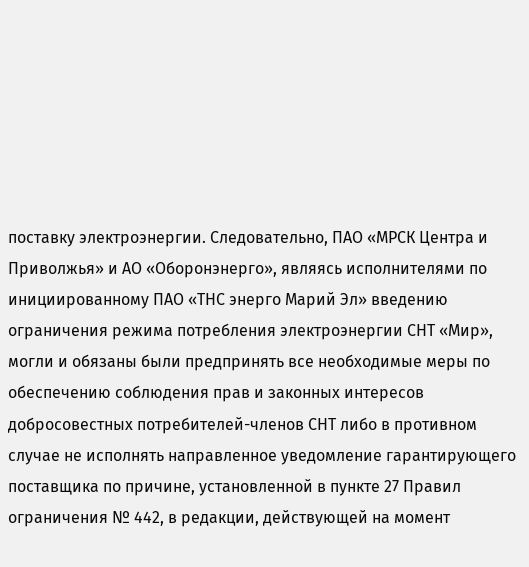поставку электроэнергии. Следовательно, ПАО «МРСК Центра и Приволжья» и АО «Оборонэнерго», являясь исполнителями по инициированному ПАО «ТНС энерго Марий Эл» введению ограничения режима потребления электроэнергии СНТ «Мир», могли и обязаны были предпринять все необходимые меры по обеспечению соблюдения прав и законных интересов добросовестных потребителей-членов СНТ либо в противном случае не исполнять направленное уведомление гарантирующего поставщика по причине, установленной в пункте 27 Правил ограничения № 442, в редакции, действующей на момент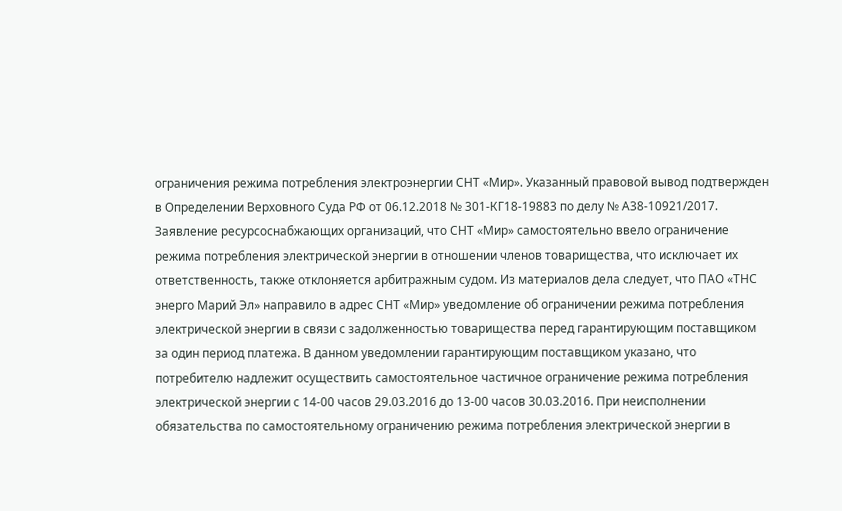ограничения режима потребления электроэнергии СНТ «Мир». Указанный правовой вывод подтвержден в Определении Верховного Суда РФ от 06.12.2018 № 301-КГ18-19883 по делу № А38-10921/2017. Заявление ресурсоснабжающих организаций, что СНТ «Мир» самостоятельно ввело ограничение режима потребления электрической энергии в отношении членов товарищества, что исключает их ответственность, также отклоняется арбитражным судом. Из материалов дела следует, что ПАО «ТНС энерго Марий Эл» направило в адрес CHT «Мир» уведомление об ограничении режима потребления электрической энергии в связи с задолженностью товарищества перед гарантирующим поставщиком за один период платежа. В данном уведомлении гарантирующим поставщиком указано, что потребителю надлежит осуществить самостоятельное частичное ограничение режима потребления электрической энергии с 14-00 часов 29.03.2016 до 13-00 часов 30.03.2016. При неисполнении обязательства по самостоятельному ограничению режима потребления электрической энергии в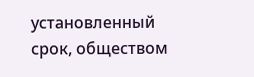установленный срок, обществом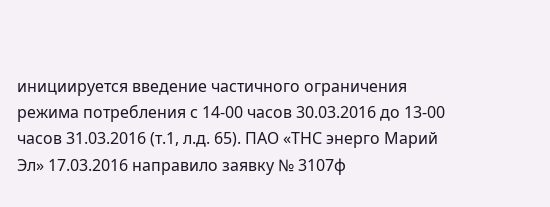инициируется введение частичного ограничения режима потребления с 14-00 часов 30.03.2016 до 13-00 часов 31.03.2016 (т.1, л.д. 65). ПАО «ТНС энерго Марий Эл» 17.03.2016 направило заявку № 3107ф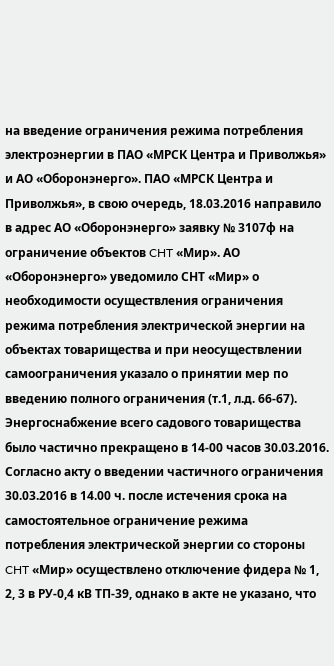на введение ограничения режима потребления электроэнергии в ПАО «МРСК Центра и Приволжья» и АО «Оборонэнерго». ПАО «МРСК Центра и Приволжья», в свою очередь, 18.03.2016 направило в адрес АО «Оборонэнерго» заявку № 3107ф на ограничение объектов CHT «Мир». АО «Оборонэнерго» уведомило СНТ «Мир» о необходимости осуществления ограничения режима потребления электрической энергии на объектах товарищества и при неосуществлении самоограничения указало о принятии мер по введению полного ограничения (т.1, л.д. 66-67). Энергоснабжение всего садового товарищества было частично прекращено в 14-00 часов 30.03.2016. Согласно акту о введении частичного ограничения 30.03.2016 в 14.00 ч. после истечения срока на самостоятельное ограничение режима потребления электрической энергии со стороны CHT «Мир» осуществлено отключение фидера № 1, 2, 3 в РУ-0,4 кВ ТП-39, однако в акте не указано, что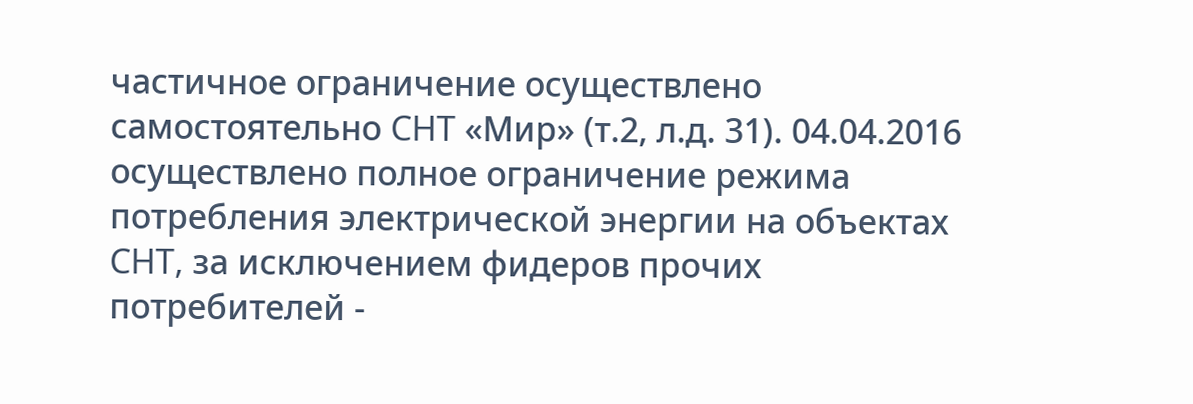частичное ограничение осуществлено самостоятельно CHT «Мир» (т.2, л.д. 31). 04.04.2016 осуществлено полное ограничение режима потребления электрической энергии на объектах CHT, за исключением фидеров прочих потребителей -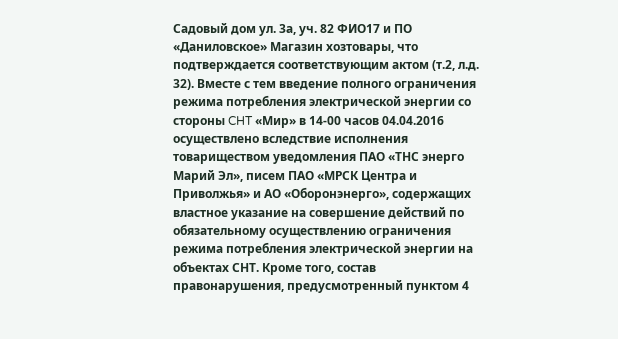Садовый дом ул. 3а, уч. 82 ФИО17 и ПО «Даниловское» Магазин хозтовары, что подтверждается соответствующим актом (т.2, л.д. 32). Вместе с тем введение полного ограничения режима потребления электрической энергии со стороны CHT «Мир» в 14-00 часов 04.04.2016 осуществлено вследствие исполнения товариществом уведомления ПАО «ТНС энерго Марий Эл», писем ПАО «МРСК Центра и Приволжья» и АО «Оборонэнерго», содержащих властное указание на совершение действий по обязательному осуществлению ограничения режима потребления электрической энергии на объектах СНТ. Кроме того, состав правонарушения, предусмотренный пунктом 4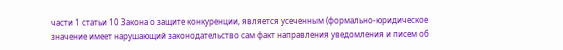части 1 статьи 10 Закона о защите конкуренции, является усеченным (формально-юридическое значение имеет нарушающий законодательство сам факт направления уведомления и писем об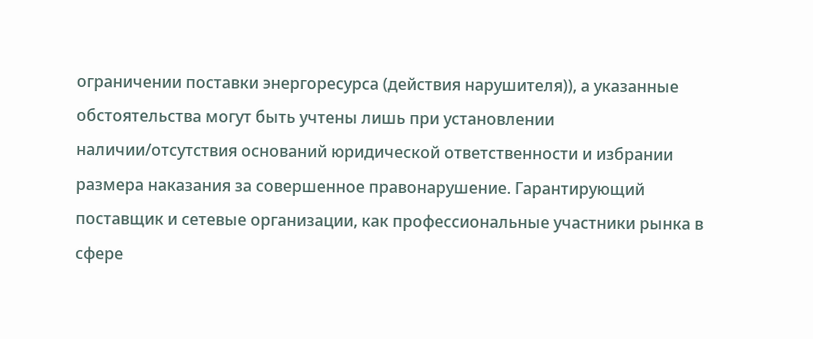ограничении поставки энергоресурса (действия нарушителя)), а указанные обстоятельства могут быть учтены лишь при установлении наличии/отсутствия оснований юридической ответственности и избрании размера наказания за совершенное правонарушение. Гарантирующий поставщик и сетевые организации, как профессиональные участники рынка в сфере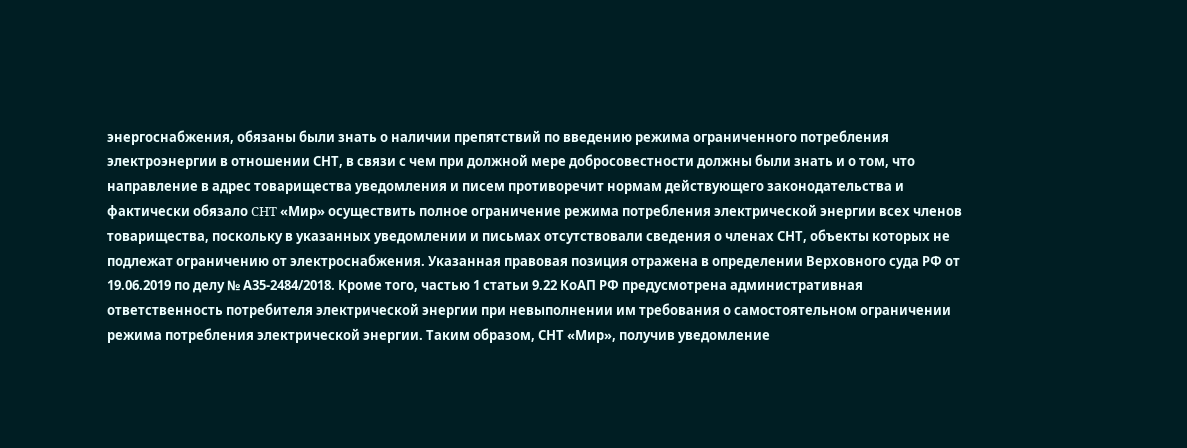энергоснабжения, обязаны были знать о наличии препятствий по введению режима ограниченного потребления электроэнергии в отношении СНТ, в связи с чем при должной мере добросовестности должны были знать и о том, что направление в адрес товарищества уведомления и писем противоречит нормам действующего законодательства и фактически обязало CHT «Мир» осуществить полное ограничение режима потребления электрической энергии всех членов товарищества, поскольку в указанных уведомлении и письмах отсутствовали сведения о членах СНТ, объекты которых не подлежат ограничению от электроснабжения. Указанная правовая позиция отражена в определении Верховного суда РФ от 19.06.2019 по делу № А35-2484/2018. Кроме того, частью 1 статьи 9.22 КоАП РФ предусмотрена административная ответственность потребителя электрической энергии при невыполнении им требования о самостоятельном ограничении режима потребления электрической энергии. Таким образом, СНТ «Мир», получив уведомление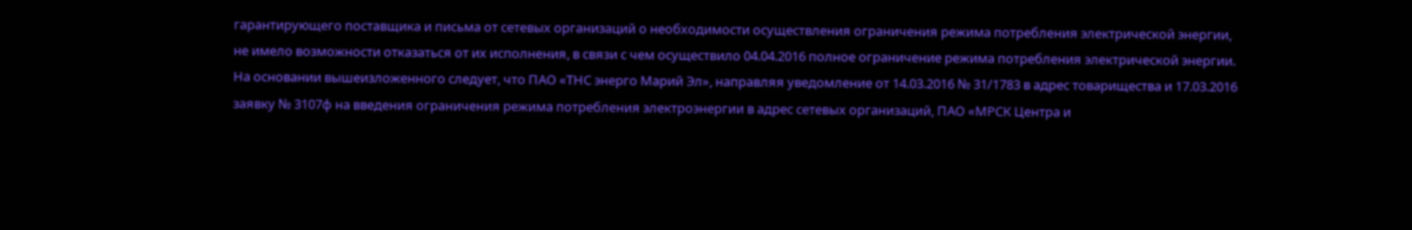гарантирующего поставщика и письма от сетевых организаций о необходимости осуществления ограничения режима потребления электрической энергии, не имело возможности отказаться от их исполнения, в связи с чем осуществило 04.04.2016 полное ограничение режима потребления электрической энергии. На основании вышеизложенного следует, что ПАО «ТНС энерго Марий Эл», направляя уведомление от 14.03.2016 № 31/1783 в адрес товарищества и 17.03.2016 заявку № 3107ф на введения ограничения режима потребления электроэнергии в адрес сетевых организаций, ПАО «МРСК Центра и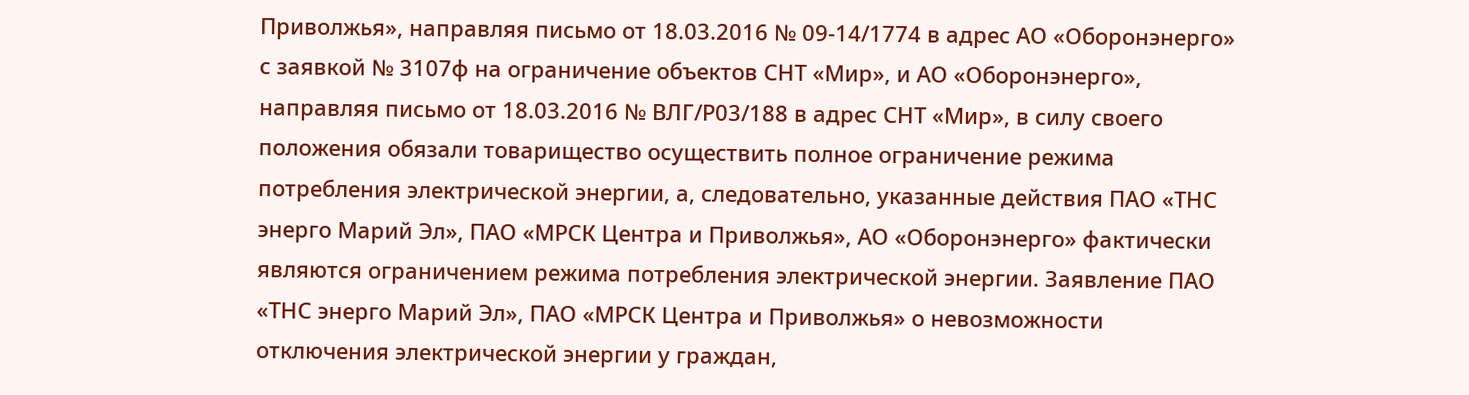Приволжья», направляя письмо от 18.03.2016 № 09-14/1774 в адрес АО «Оборонэнерго» с заявкой № 3107ф на ограничение объектов СНТ «Мир», и АО «Оборонэнерго», направляя письмо от 18.03.2016 № ВЛГ/Р03/188 в адрес СНТ «Мир», в силу своего положения обязали товарищество осуществить полное ограничение режима потребления электрической энергии, а, следовательно, указанные действия ПАО «ТНС энерго Марий Эл», ПАО «МРСК Центра и Приволжья», АО «Оборонэнерго» фактически являются ограничением режима потребления электрической энергии. Заявление ПАО «ТНС энерго Марий Эл», ПАО «МРСК Центра и Приволжья» о невозможности отключения электрической энергии у граждан,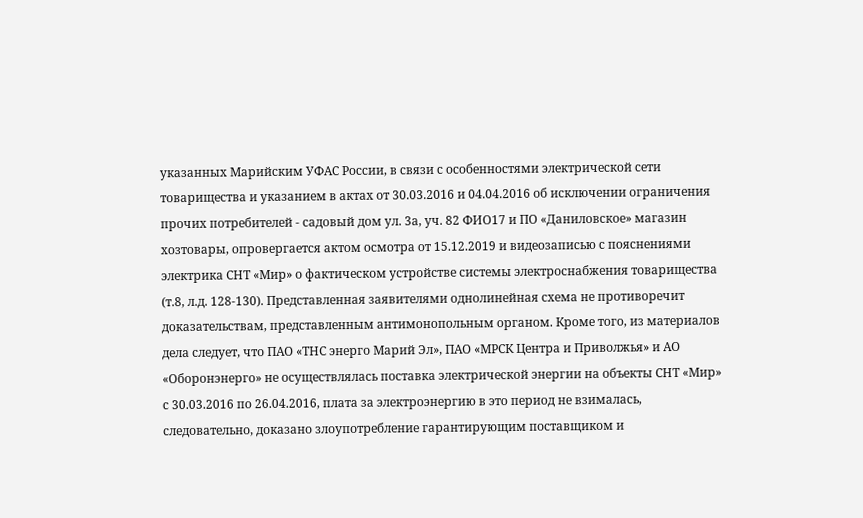указанных Марийским УФАС России, в связи с особенностями электрической сети товарищества и указанием в актах от 30.03.2016 и 04.04.2016 об исключении ограничения прочих потребителей - садовый дом ул. 3а, уч. 82 ФИО17 и ПО «Даниловское» магазин хозтовары, опровергается актом осмотра от 15.12.2019 и видеозаписью с пояснениями электрика СНТ «Мир» о фактическом устройстве системы электроснабжения товарищества (т.8, л.д. 128-130). Представленная заявителями однолинейная схема не противоречит доказательствам, представленным антимонопольным органом. Кроме того, из материалов дела следует, что ПАО «ТНС энерго Марий Эл», ПАО «МРСК Центра и Приволжья» и АО «Оборонэнерго» не осуществлялась поставка электрической энергии на объекты СНТ «Мир» с 30.03.2016 по 26.04.2016, плата за электроэнергию в это период не взималась, следовательно, доказано злоупотребление гарантирующим поставщиком и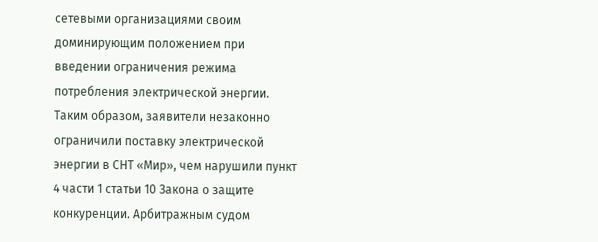сетевыми организациями своим доминирующим положением при введении ограничения режима потребления электрической энергии. Таким образом, заявители незаконно ограничили поставку электрической энергии в СНТ «Мир», чем нарушили пункт 4 части 1 статьи 10 Закона о защите конкуренции. Арбитражным судом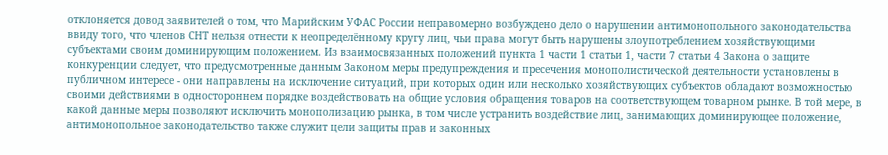отклоняется довод заявителей о том, что Марийским УФАС России неправомерно возбуждено дело о нарушении антимонопольного законодательства ввиду того, что членов СНТ нельзя отнести к неопределённому кругу лиц, чьи права могут быть нарушены злоупотреблением хозяйствующими субъектами своим доминирующим положением. Из взаимосвязанных положений пункта 1 части 1 статьи 1, части 7 статьи 4 Закона о защите конкуренции следует, что предусмотренные данным Законом меры предупреждения и пресечения монополистической деятельности установлены в публичном интересе - они направлены на исключение ситуаций, при которых один или несколько хозяйствующих субъектов обладают возможностью своими действиями в одностороннем порядке воздействовать на общие условия обращения товаров на соответствующем товарном рынке. В той мере, в какой данные меры позволяют исключить монополизацию рынка, в том числе устранить воздействие лиц, занимающих доминирующее положение, антимонопольное законодательство также служит цели защиты прав и законных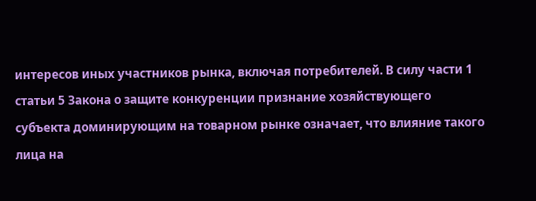интересов иных участников рынка, включая потребителей. В силу части 1 статьи 5 Закона о защите конкуренции признание хозяйствующего субъекта доминирующим на товарном рынке означает, что влияние такого лица на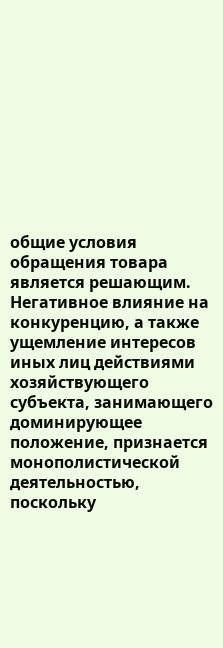общие условия обращения товара является решающим. Негативное влияние на конкуренцию, а также ущемление интересов иных лиц действиями хозяйствующего субъекта, занимающего доминирующее положение, признается монополистической деятельностью, поскольку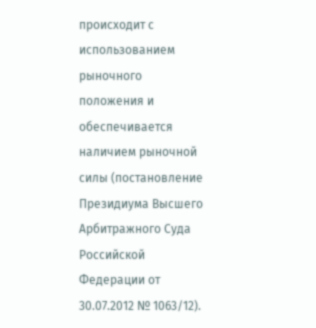происходит с использованием рыночного положения и обеспечивается наличием рыночной силы (постановление Президиума Высшего Арбитражного Суда Российской Федерации от 30.07.2012 № 1063/12).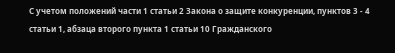С учетом положений части 1 статьи 2 Закона о защите конкуренции, пунктов 3 - 4 статьи 1, абзаца второго пункта 1 статьи 10 Гражданского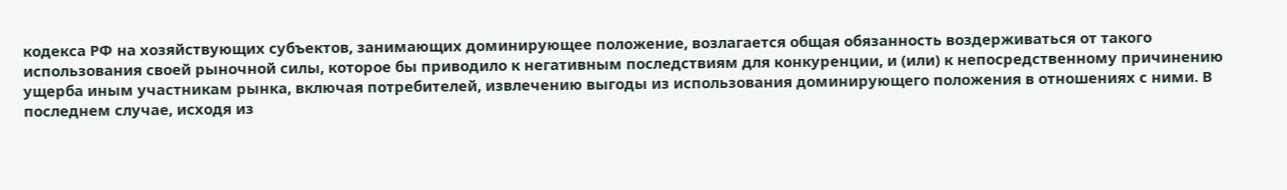кодекса РФ на хозяйствующих субъектов, занимающих доминирующее положение, возлагается общая обязанность воздерживаться от такого использования своей рыночной силы, которое бы приводило к негативным последствиям для конкуренции, и (или) к непосредственному причинению ущерба иным участникам рынка, включая потребителей, извлечению выгоды из использования доминирующего положения в отношениях с ними. В последнем случае, исходя из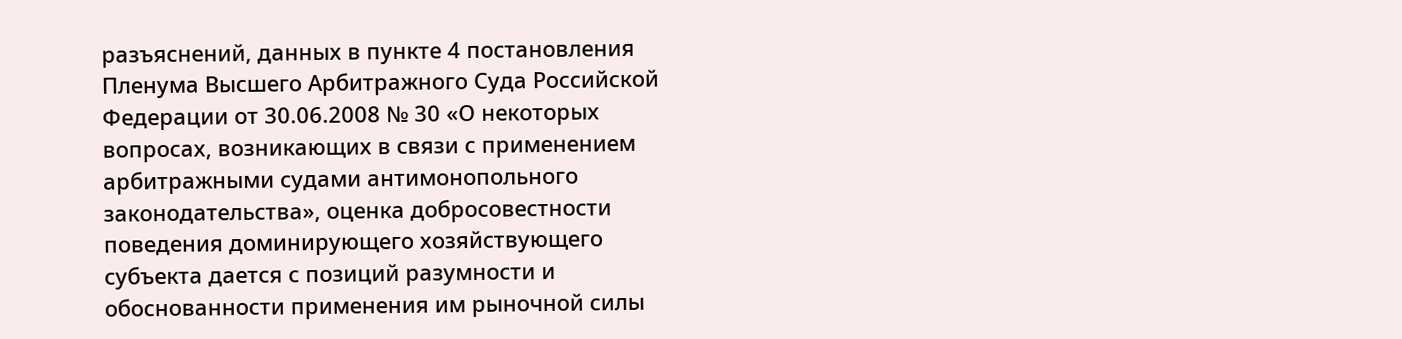разъяснений, данных в пункте 4 постановления Пленума Высшего Арбитражного Суда Российской Федерации от 30.06.2008 № 30 «О некоторых вопросах, возникающих в связи с применением арбитражными судами антимонопольного законодательства», оценка добросовестности поведения доминирующего хозяйствующего субъекта дается с позиций разумности и обоснованности применения им рыночной силы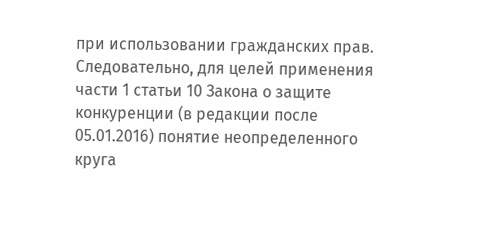при использовании гражданских прав. Следовательно, для целей применения части 1 статьи 10 Закона о защите конкуренции (в редакции после 05.01.2016) понятие неопределенного круга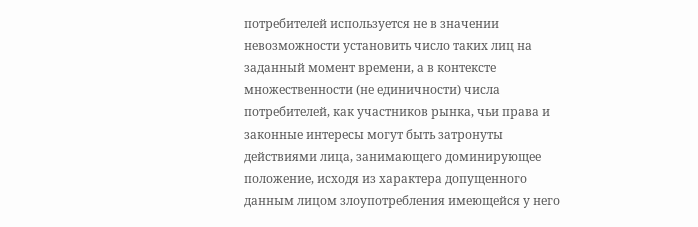потребителей используется не в значении невозможности установить число таких лиц на заданный момент времени, а в контексте множественности (не единичности) числа потребителей, как участников рынка, чьи права и законные интересы могут быть затронуты действиями лица, занимающего доминирующее положение, исходя из характера допущенного данным лицом злоупотребления имеющейся у него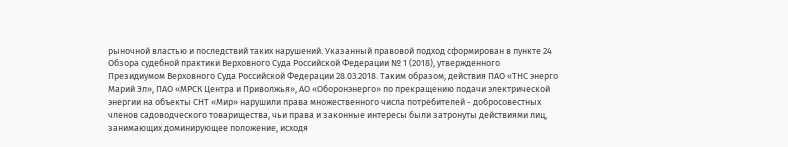рыночной властью и последствий таких нарушений. Указанный правовой подход сформирован в пункте 24 Обзора судебной практики Верховного Суда Российской Федерации № 1 (2018), утвержденного Президиумом Верховного Суда Российской Федерации 28.03.2018. Таким образом, действия ПАО «ТНС энерго Марий Эл», ПАО «МРСК Центра и Приволжья», АО «Оборонэнерго» по прекращению подачи электрической энергии на объекты СНТ «Мир» нарушили права множественного числа потребителей - добросовестных членов садоводческого товарищества, чьи права и законные интересы были затронуты действиями лиц, занимающих доминирующее положение, исходя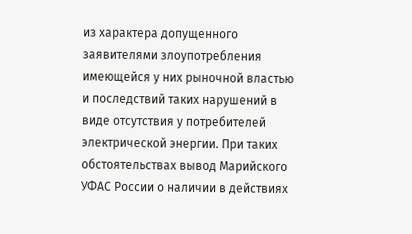из характера допущенного заявителями злоупотребления имеющейся у них рыночной властью и последствий таких нарушений в виде отсутствия у потребителей электрической энергии. При таких обстоятельствах вывод Марийского УФАС России о наличии в действиях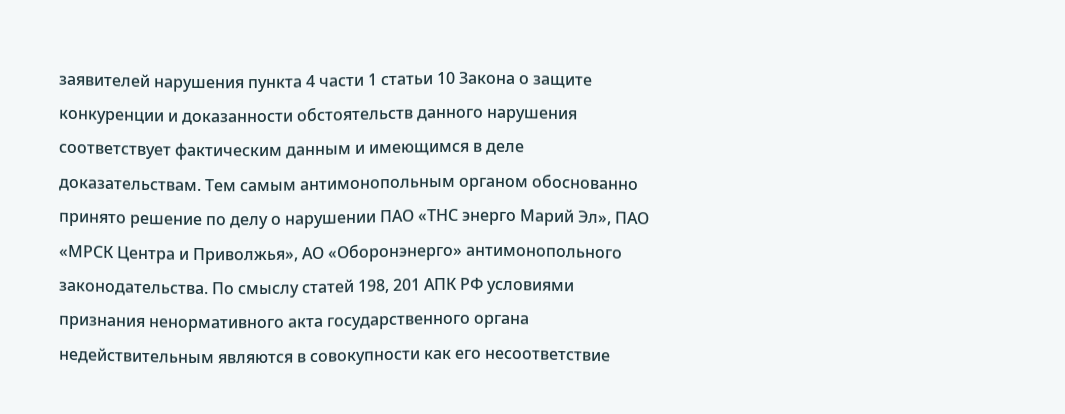заявителей нарушения пункта 4 части 1 статьи 10 Закона о защите конкуренции и доказанности обстоятельств данного нарушения соответствует фактическим данным и имеющимся в деле доказательствам. Тем самым антимонопольным органом обоснованно принято решение по делу о нарушении ПАО «ТНС энерго Марий Эл», ПАО «МРСК Центра и Приволжья», АО «Оборонэнерго» антимонопольного законодательства. По смыслу статей 198, 201 АПК РФ условиями признания ненормативного акта государственного органа недействительным являются в совокупности как его несоответствие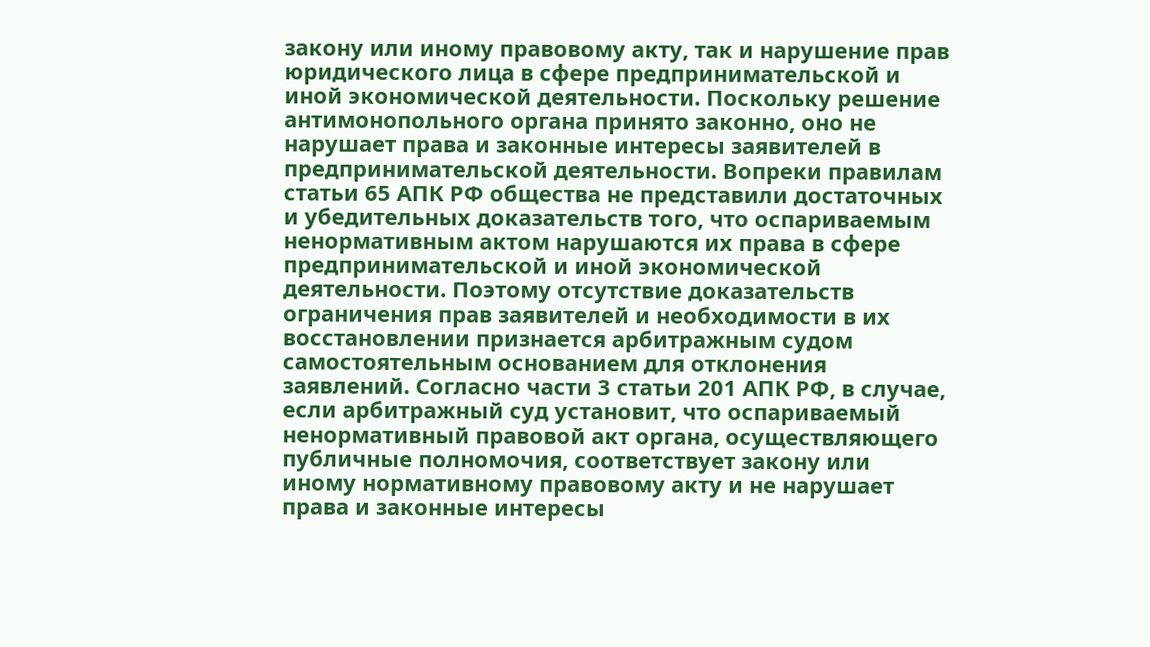закону или иному правовому акту, так и нарушение прав юридического лица в сфере предпринимательской и иной экономической деятельности. Поскольку решение антимонопольного органа принято законно, оно не нарушает права и законные интересы заявителей в предпринимательской деятельности. Вопреки правилам статьи 65 АПК РФ общества не представили достаточных и убедительных доказательств того, что оспариваемым ненормативным актом нарушаются их права в сфере предпринимательской и иной экономической деятельности. Поэтому отсутствие доказательств ограничения прав заявителей и необходимости в их восстановлении признается арбитражным судом самостоятельным основанием для отклонения заявлений. Согласно части 3 статьи 201 АПК РФ, в случае, если арбитражный суд установит, что оспариваемый ненормативный правовой акт органа, осуществляющего публичные полномочия, соответствует закону или иному нормативному правовому акту и не нарушает права и законные интересы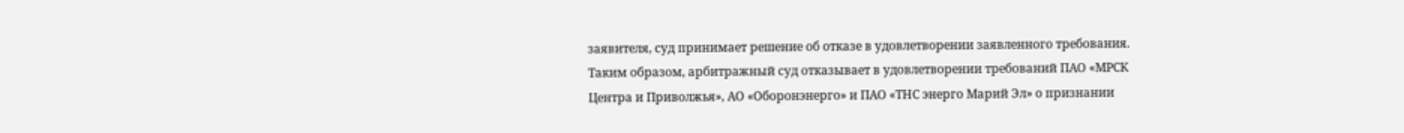заявителя, суд принимает решение об отказе в удовлетворении заявленного требования. Таким образом, арбитражный суд отказывает в удовлетворении требований ПАО «МРСК Центра и Приволжья», АО «Оборонэнерго» и ПАО «ТНС энерго Марий Эл» о признании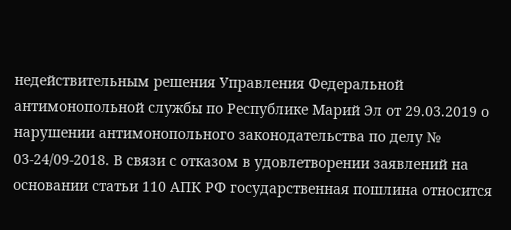недействительным решения Управления Федеральной антимонопольной службы по Республике Марий Эл от 29.03.2019 о нарушении антимонопольного законодательства по делу № 03-24/09-2018. В связи с отказом в удовлетворении заявлений на основании статьи 110 АПК РФ государственная пошлина относится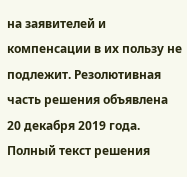на заявителей и компенсации в их пользу не подлежит. Резолютивная часть решения объявлена 20 декабря 2019 года. Полный текст решения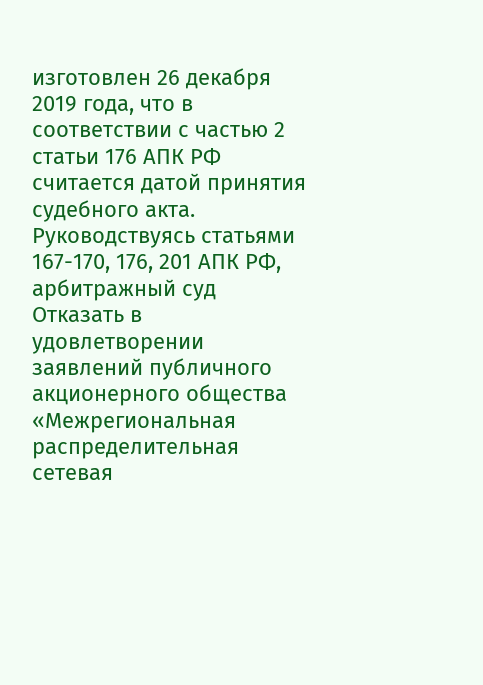изготовлен 26 декабря 2019 года, что в соответствии с частью 2 статьи 176 АПК РФ считается датой принятия судебного акта. Руководствуясь статьями 167-170, 176, 201 АПК РФ, арбитражный суд Отказать в удовлетворении заявлений публичного акционерного общества «Межрегиональная распределительная сетевая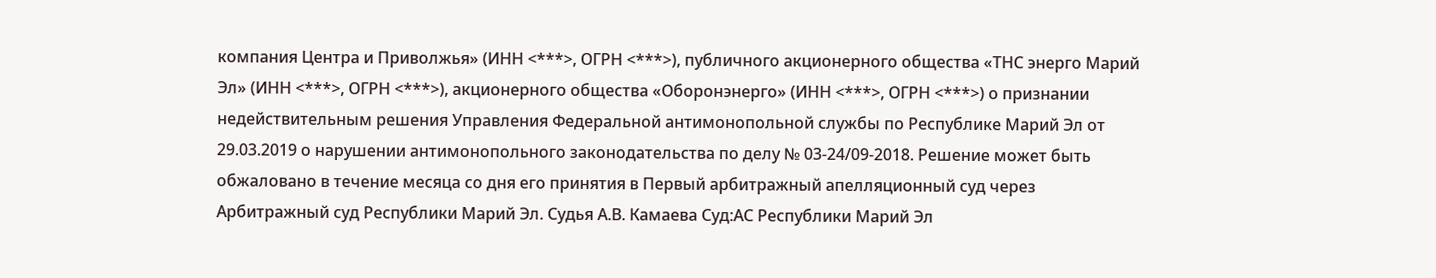компания Центра и Приволжья» (ИНН <***>, ОГРН <***>), публичного акционерного общества «ТНС энерго Марий Эл» (ИНН <***>, ОГРН <***>), акционерного общества «Оборонэнерго» (ИНН <***>, ОГРН <***>) о признании недействительным решения Управления Федеральной антимонопольной службы по Республике Марий Эл от 29.03.2019 о нарушении антимонопольного законодательства по делу № 03-24/09-2018. Решение может быть обжаловано в течение месяца со дня его принятия в Первый арбитражный апелляционный суд через Арбитражный суд Республики Марий Эл. Судья А.В. Камаева Суд:АС Республики Марий Эл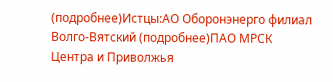(подробнее)Истцы:АО Оборонэнерго филиал Волго-Вятский (подробнее)ПАО МРСК Центра и Приволжья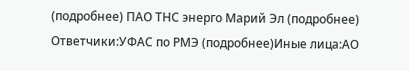(подробнее) ПАО ТНС энерго Марий Эл (подробнее) Ответчики:УФАС по РМЭ (подробнее)Иные лица:АО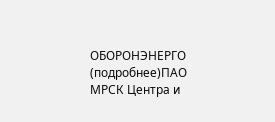ОБОРОНЭНЕРГО (подробнее)ПАО МРСК Центра и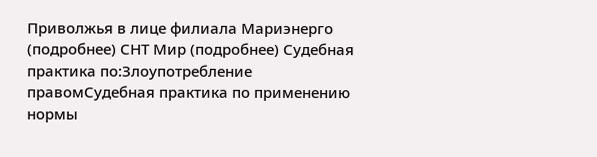Приволжья в лице филиала Мариэнерго (подробнее) СНТ Мир (подробнее) Судебная практика по:Злоупотребление правомСудебная практика по применению нормы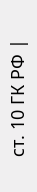ст. 10 ГК РФ |